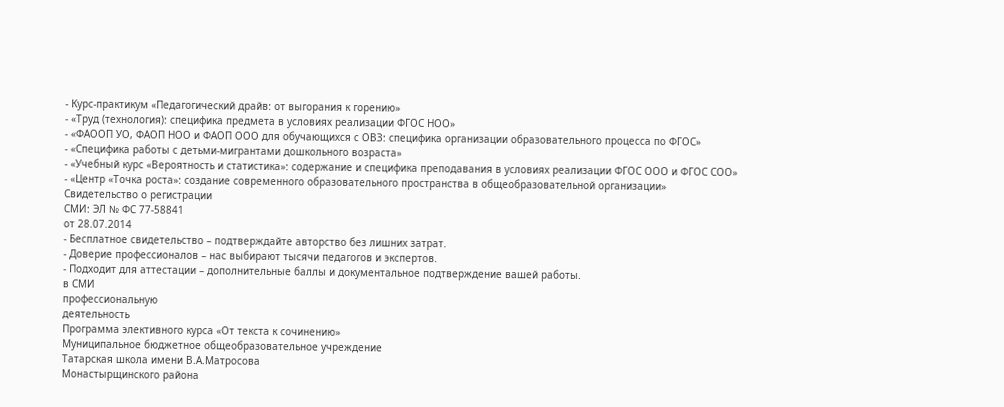- Курс-практикум «Педагогический драйв: от выгорания к горению»
- «Труд (технология): специфика предмета в условиях реализации ФГОС НОО»
- «ФАООП УО, ФАОП НОО и ФАОП ООО для обучающихся с ОВЗ: специфика организации образовательного процесса по ФГОС»
- «Специфика работы с детьми-мигрантами дошкольного возраста»
- «Учебный курс «Вероятность и статистика»: содержание и специфика преподавания в условиях реализации ФГОС ООО и ФГОС СОО»
- «Центр «Точка роста»: создание современного образовательного пространства в общеобразовательной организации»
Свидетельство о регистрации
СМИ: ЭЛ № ФС 77-58841
от 28.07.2014
- Бесплатное свидетельство – подтверждайте авторство без лишних затрат.
- Доверие профессионалов – нас выбирают тысячи педагогов и экспертов.
- Подходит для аттестации – дополнительные баллы и документальное подтверждение вашей работы.
в СМИ
профессиональную
деятельность
Программа элективного курса «От текста к сочинению»
Муниципальное бюджетное общеобразовательное учреждение
Татарская школа имени В.А.Матросова
Монастырщинского района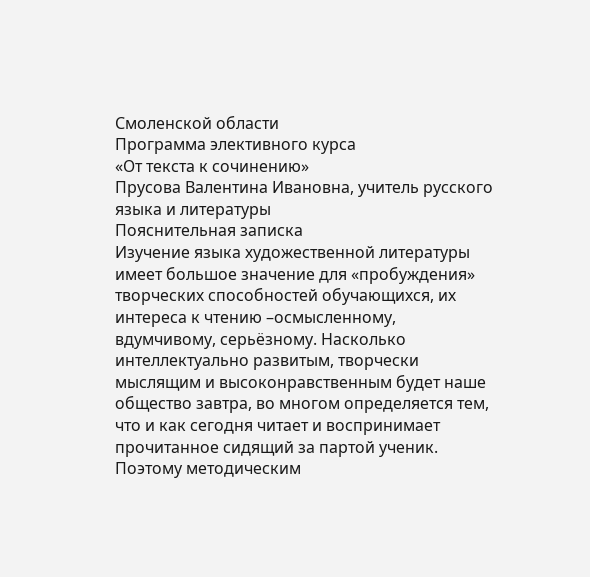Смоленской области
Программа элективного курса
«От текста к сочинению»
Прусова Валентина Ивановна, учитель русского языка и литературы
Пояснительная записка
Изучение языка художественной литературы имеет большое значение для «пробуждения» творческих способностей обучающихся, их интереса к чтению –осмысленному, вдумчивому, серьёзному. Насколько интеллектуально развитым, творчески мыслящим и высоконравственным будет наше общество завтра, во многом определяется тем, что и как сегодня читает и воспринимает прочитанное сидящий за партой ученик.
Поэтому методическим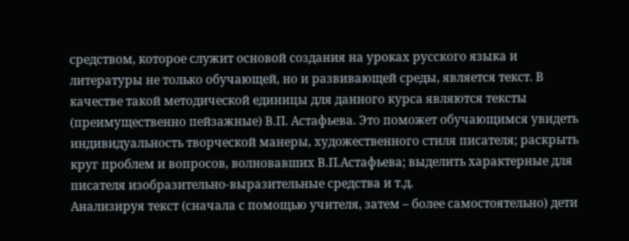средством, которое служит основой создания на уроках русского языка и литературы не только обучающей, но и развивающей среды, является текст. В качестве такой методической единицы для данного курса являются тексты (преимущественно пейзажные) В.П. Астафьева. Это поможет обучающимся увидеть индивидуальность творческой манеры, художественного стиля писателя; раскрыть круг проблем и вопросов, волновавших В.П.Астафьева; выделить характерные для писателя изобразительно-выразительные средства и т.д.
Анализируя текст (сначала с помощью учителя, затем – более самостоятельно) дети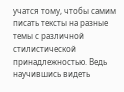учатся тому, чтобы самим писать тексты на разные темы с различной стилистической принадлежностью. Ведь научившись видеть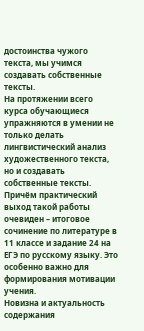достоинства чужого текста, мы учимся создавать собственные тексты.
На протяжении всего курса обучающиеся упражняются в умении не только делать лингвистический анализ художественного текста, но и создавать собственные тексты. Причём практический выход такой работы очевиден – итоговое сочинение по литературе в 11 классе и задание 24 на ЕГЭ по русскому языку. Это особенно важно для формирования мотивации учения.
Новизна и актуальность содержания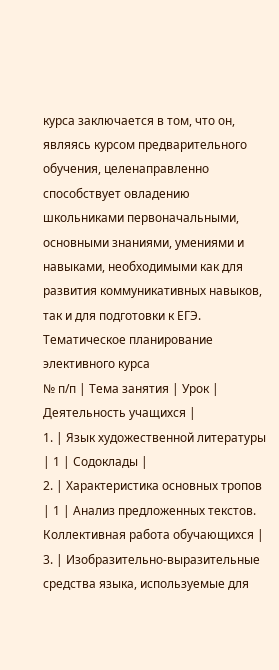курса заключается в том, что он, являясь курсом предварительного обучения, целенаправленно способствует овладению школьниками первоначальными, основными знаниями, умениями и навыками, необходимыми как для развития коммуникативных навыков, так и для подготовки к ЕГЭ.
Тематическое планирование элективного курса
№ п/п | Тема занятия | Урок | Деятельность учащихся |
1. | Язык художественной литературы | 1 | Содоклады |
2. | Характеристика основных тропов | 1 | Анализ предложенных текстов. Коллективная работа обучающихся |
3. | Изобразительно-выразительные средства языка, используемые для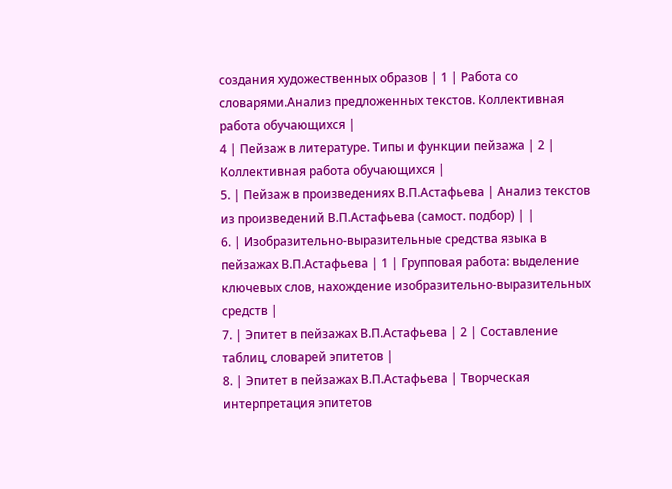создания художественных образов | 1 | Работа со словарями.Анализ предложенных текстов. Коллективная работа обучающихся |
4 | Пейзаж в литературе. Типы и функции пейзажа | 2 | Коллективная работа обучающихся |
5. | Пейзаж в произведениях В.П.Астафьева | Анализ текстов из произведений В.П.Астафьева (самост. подбор) | |
6. | Изобразительно-выразительные средства языка в пейзажах В.П.Астафьева | 1 | Групповая работа: выделение ключевых слов, нахождение изобразительно-выразительных средств |
7. | Эпитет в пейзажах В.П.Астафьева | 2 | Составление таблиц, словарей эпитетов |
8. | Эпитет в пейзажах В.П.Астафьева | Творческая интерпретация эпитетов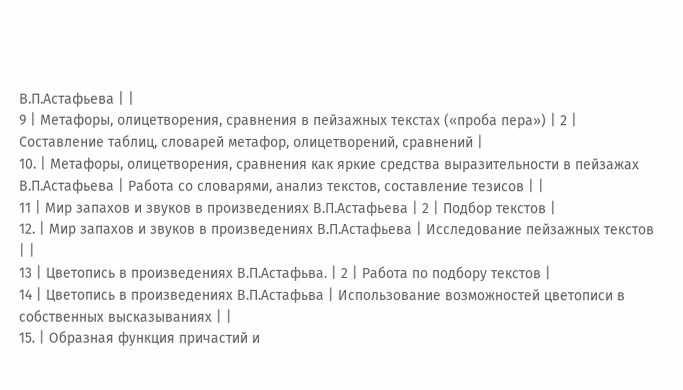В.П.Астафьева | |
9 | Метафоры, олицетворения, сравнения в пейзажных текстах («проба пера») | 2 | Составление таблиц, словарей метафор, олицетворений, сравнений |
10. | Метафоры, олицетворения, сравнения как яркие средства выразительности в пейзажах В.П.Астафьева | Работа со словарями, анализ текстов, составление тезисов | |
11 | Мир запахов и звуков в произведениях В.П.Астафьева | 2 | Подбор текстов |
12. | Мир запахов и звуков в произведениях В.П.Астафьева | Исследование пейзажных текстов | |
13 | Цветопись в произведениях В.П.Астафьва. | 2 | Работа по подбору текстов |
14 | Цветопись в произведениях В.П.Астафьва | Использование возможностей цветописи в собственных высказываниях | |
15. | Образная функция причастий и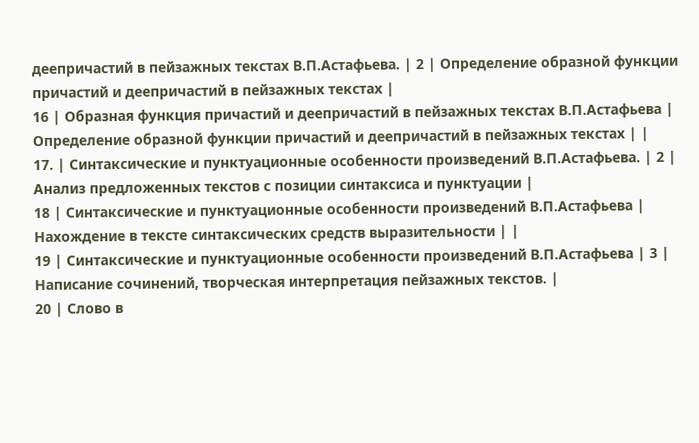деепричастий в пейзажных текстах В.П.Астафьева. | 2 | Определение образной функции причастий и деепричастий в пейзажных текстах |
16 | Образная функция причастий и деепричастий в пейзажных текстах В.П.Астафьева | Определение образной функции причастий и деепричастий в пейзажных текстах | |
17. | Синтаксические и пунктуационные особенности произведений В.П.Астафьева. | 2 | Анализ предложенных текстов с позиции синтаксиса и пунктуации |
18 | Синтаксические и пунктуационные особенности произведений В.П.Астафьева | Нахождение в тексте синтаксических средств выразительности | |
19 | Синтаксические и пунктуационные особенности произведений В.П.Астафьева | 3 | Написание сочинений, творческая интерпретация пейзажных текстов. |
20 | Слово в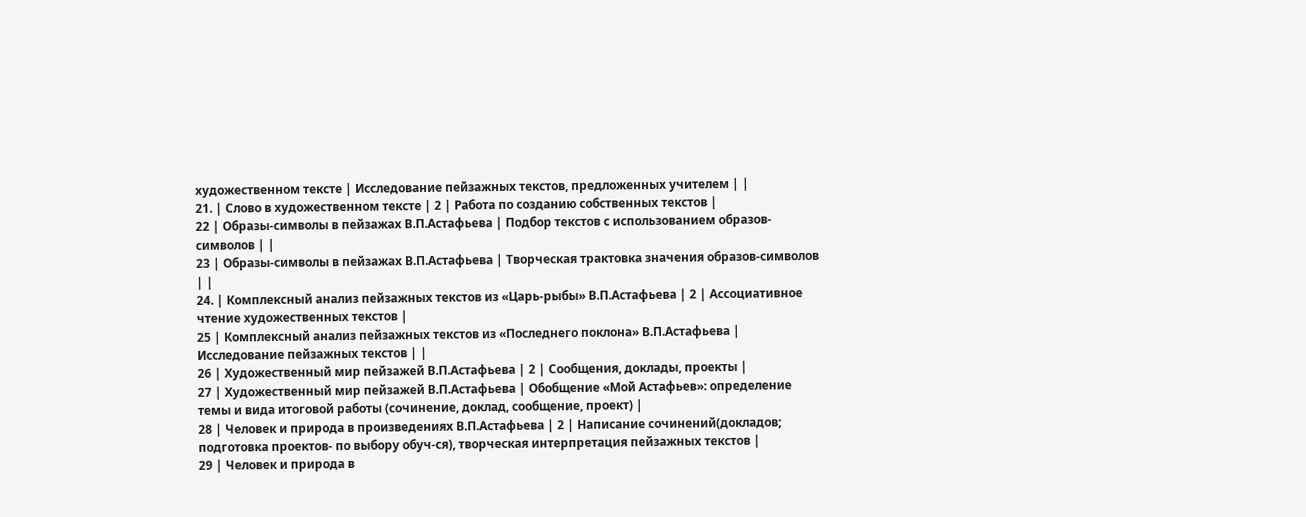художественном тексте | Исследование пейзажных текстов, предложенных учителем | |
21. | Слово в художественном тексте | 2 | Работа по созданию собственных текстов |
22 | Образы-символы в пейзажах В.П.Астафьева | Подбор текстов с использованием образов-символов | |
23 | Образы-символы в пейзажах В.П.Астафьева | Творческая трактовка значения образов-символов | |
24. | Комплексный анализ пейзажных текстов из «Царь-рыбы» В.П.Астафьева | 2 | Ассоциативное чтение художественных текстов |
25 | Комплексный анализ пейзажных текстов из «Последнего поклона» В.П.Астафьева | Исследование пейзажных текстов | |
26 | Художественный мир пейзажей В.П.Астафьева | 2 | Сообщения, доклады, проекты |
27 | Художественный мир пейзажей В.П.Астафьева | Обобщение «Мой Астафьев»: определение темы и вида итоговой работы (сочинение, доклад, сообщение, проект) |
28 | Человек и природа в произведениях В.П.Астафьева | 2 | Написание сочинений(докладов; подготовка проектов- по выбору обуч-ся), творческая интерпретация пейзажных текстов |
29 | Человек и природа в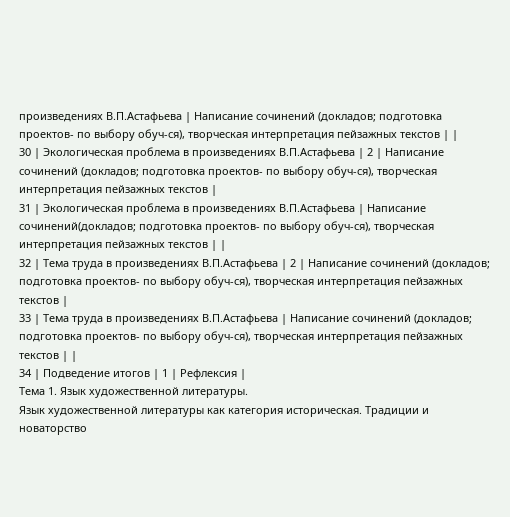произведениях В.П.Астафьева | Написание сочинений (докладов; подготовка проектов- по выбору обуч-ся), творческая интерпретация пейзажных текстов | |
30 | Экологическая проблема в произведениях В.П.Астафьева | 2 | Написание сочинений (докладов; подготовка проектов- по выбору обуч-ся), творческая интерпретация пейзажных текстов |
31 | Экологическая проблема в произведениях В.П.Астафьева | Написание сочинений(докладов; подготовка проектов- по выбору обуч-ся), творческая интерпретация пейзажных текстов | |
32 | Тема труда в произведениях В.П.Астафьева | 2 | Написание сочинений (докладов; подготовка проектов- по выбору обуч-ся), творческая интерпретация пейзажных текстов |
33 | Тема труда в произведениях В.П.Астафьева | Написание сочинений (докладов; подготовка проектов- по выбору обуч-ся), творческая интерпретация пейзажных текстов | |
34 | Подведение итогов | 1 | Рефлексия |
Тема 1. Язык художественной литературы.
Язык художественной литературы как категория историческая. Традиции и новаторство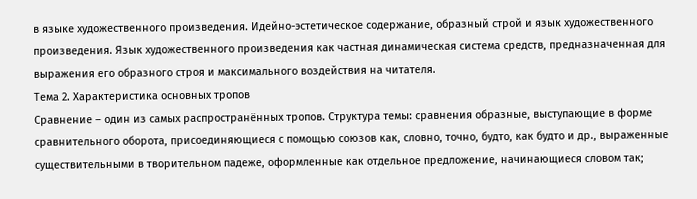в языке художественного произведения. Идейно-эстетическое содержание, образный строй и язык художественного произведения. Язык художественного произведения как частная динамическая система средств, предназначенная для выражения его образного строя и максимального воздействия на читателя.
Тема 2. Характеристика основных тропов
Сравнение – один из самых распространённых тропов. Структура темы: сравнения образные, выступающие в форме сравнительного оборота, присоединяющиеся с помощью союзов как, словно, точно, будто, как будто и др., выраженные существительными в творительном падеже, оформленные как отдельное предложение, начинающиеся словом так;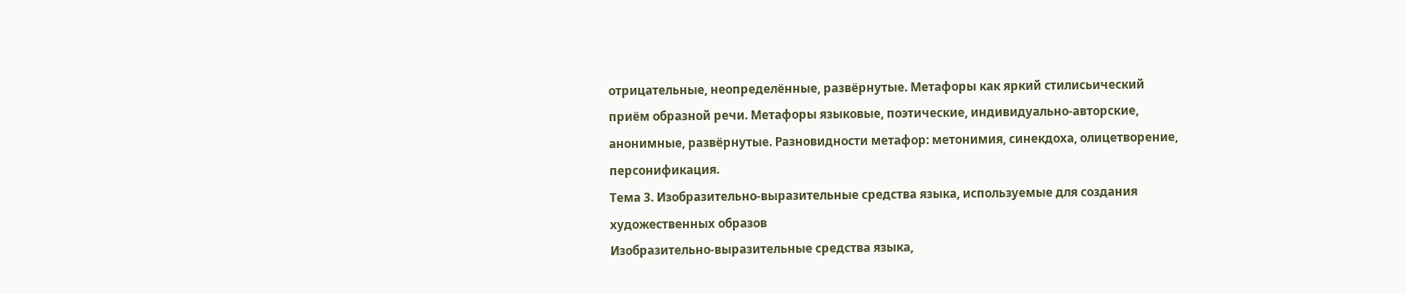отрицательные, неопределённые, развёрнутые. Метафоры как яркий стилисьический приём образной речи. Метафоры языковые, поэтические, индивидуально-авторские, анонимные, развёрнутые. Разновидности метафор: метонимия, синекдоха, олицетворение, персонификация.
Тема 3. Изобразительно-выразительные средства языка, используемые для создания художественных образов
Изобразительно-выразительные средства языка,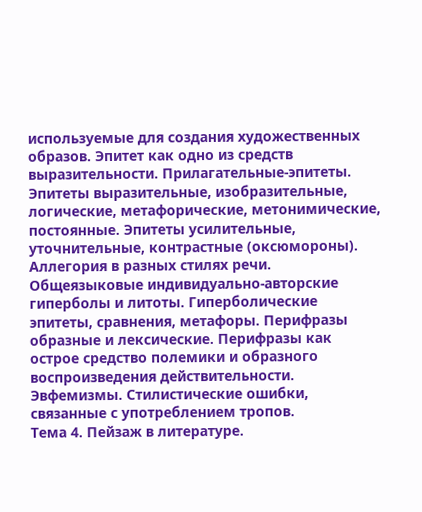используемые для создания художественных образов. Эпитет как одно из средств выразительности. Прилагательные-эпитеты. Эпитеты выразительные, изобразительные, логические, метафорические, метонимические, постоянные. Эпитеты усилительные, уточнительные, контрастные (оксюмороны). Аллегория в разных стилях речи. Общеязыковые индивидуально-авторские гиперболы и литоты. Гиперболические эпитеты, сравнения, метафоры. Перифразы образные и лексические. Перифразы как острое средство полемики и образного воспроизведения действительности. Эвфемизмы. Стилистические ошибки, связанные с употреблением тропов.
Тема 4. Пейзаж в литературе.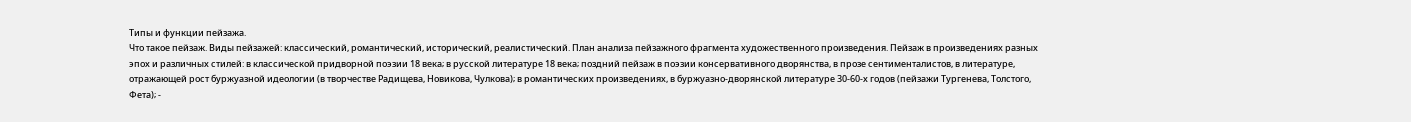Типы и функции пейзажа.
Что такое пейзаж. Виды пейзажей: классический, романтический, исторический, реалистический. План анализа пейзажного фрагмента художественного произведения. Пейзаж в произведениях разных эпох и различных стилей: в классической придворной поэзии 18 века; в русской литературе 18 века; поздний пейзаж в поэзии консервативного дворянства, в прозе сентименталистов, в литературе, отражающей рост буржуазной идеологии (в творчестве Радищева, Новикова, Чулкова); в романтических произведениях, в буржуазно-дворянской литературе 30-60-х годов (пейзажи Тургенева, Толстого, Фета); -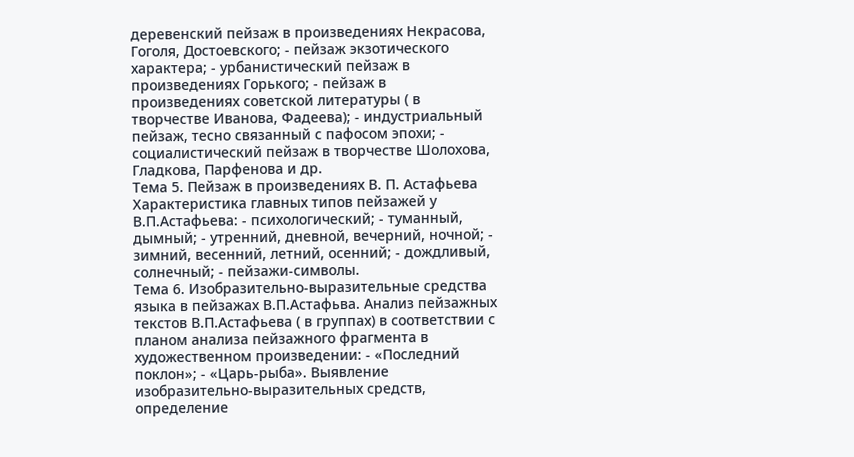деревенский пейзаж в произведениях Некрасова, Гоголя, Достоевского; - пейзаж экзотического характера; - урбанистический пейзаж в произведениях Горького; - пейзаж в произведениях советской литературы ( в творчестве Иванова, Фадеева); - индустриальный пейзаж, тесно связанный с пафосом эпохи; - социалистический пейзаж в творчестве Шолохова, Гладкова, Парфенова и др.
Тема 5. Пейзаж в произведениях В. П. Астафьева
Характеристика главных типов пейзажей у В.П.Астафьева: - психологический; - туманный, дымный; - утренний, дневной, вечерний, ночной; - зимний, весенний, летний, осенний; - дождливый, солнечный; - пейзажи-символы.
Тема 6. Изобразительно-выразительные средства языка в пейзажах В.П.Астафьва. Анализ пейзажных текстов В.П.Астафьева ( в группах) в соответствии с планом анализа пейзажного фрагмента в художественном произведении: - «Последний поклон»; - «Царь-рыба». Выявление изобразительно-выразительных средств, определение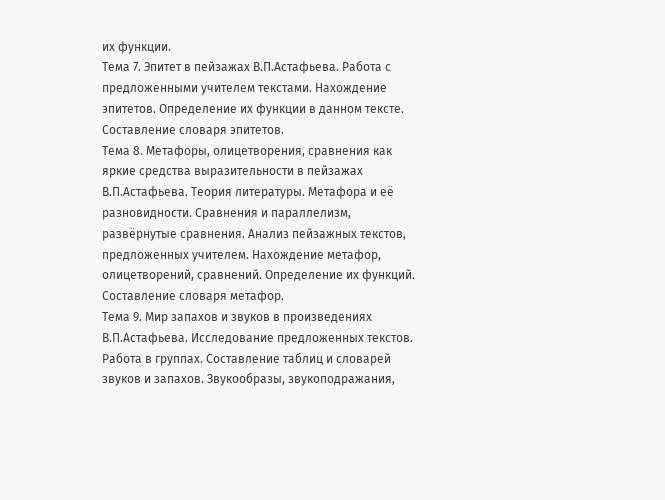их функции.
Тема 7. Эпитет в пейзажах В.П.Астафьева. Работа с предложенными учителем текстами. Нахождение эпитетов. Определение их функции в данном тексте. Составление словаря эпитетов.
Тема 8. Метафоры, олицетворения, сравнения как яркие средства выразительности в пейзажах В.П.Астафьева. Теория литературы. Метафора и её разновидности. Сравнения и параллелизм, развёрнутые сравнения. Анализ пейзажных текстов, предложенных учителем. Нахождение метафор, олицетворений, сравнений. Определение их функций. Составление словаря метафор.
Тема 9. Мир запахов и звуков в произведениях В.П.Астафьева. Исследование предложенных текстов. Работа в группах. Составление таблиц и словарей звуков и запахов. Звукообразы, звукоподражания,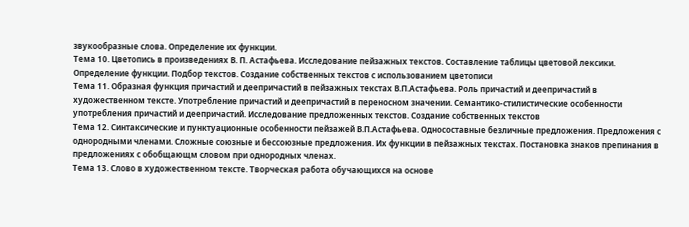звукообразные слова. Определение их функции.
Тема 10. Цветопись в произведениях В. П. Астафьева. Исследование пейзажных текстов. Составление таблицы цветовой лексики. Определение функции. Подбор текстов. Создание собственных текстов с использованием цветописи
Тема 11. Образная функция причастий и деепричастий в пейзажных текстах В.П.Астафьева. Роль причастий и деепричастий в художественном тексте. Употребление причастий и деепричастий в переносном значении. Семантико-стилистические особенности употребления причастий и деепричастий. Исследование предложенных текстов. Создание собственных текстов
Тема 12. Синтаксические и пунктуационные особенности пейзажей В.П.Астафьева. Односоставные безличные предложения. Предложения с однородными членами. Сложные союзные и бессоюзные предложения. Их функции в пейзажных текстах. Постановка знаков препинания в предложениях с обобщающм словом при однородных членах.
Тема 13. Слово в художественном тексте. Творческая работа обучающихся на основе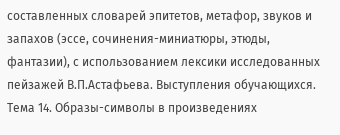составленных словарей эпитетов, метафор, звуков и запахов (эссе, сочинения-миниатюры, этюды, фантазии), с использованием лексики исследованных пейзажей В.П.Астафьева. Выступления обучающихся.
Тема 14. Образы-символы в произведениях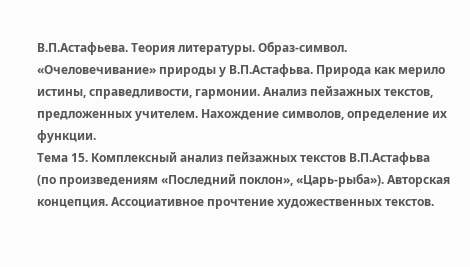В.П.Астафьева. Теория литературы. Образ-символ. «Очеловечивание» природы у В.П.Астафьва. Природа как мерило истины, справедливости, гармонии. Анализ пейзажных текстов, предложенных учителем. Нахождение символов, определение их функции.
Тема 15. Комплексный анализ пейзажных текстов В.П.Астафьва (по произведениям «Последний поклон», «Царь-рыба»). Авторская концепция. Ассоциативное прочтение художественных текстов.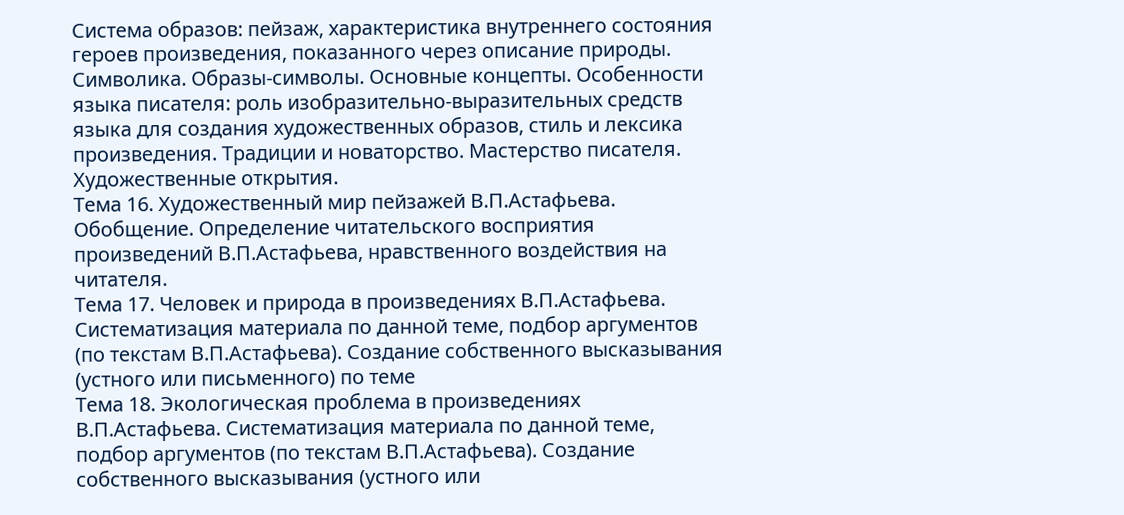Система образов: пейзаж, характеристика внутреннего состояния героев произведения, показанного через описание природы. Символика. Образы-символы. Основные концепты. Особенности языка писателя: роль изобразительно-выразительных средств языка для создания художественных образов, стиль и лексика произведения. Традиции и новаторство. Мастерство писателя. Художественные открытия.
Тема 16. Художественный мир пейзажей В.П.Астафьева. Обобщение. Определение читательского восприятия произведений В.П.Астафьева, нравственного воздействия на читателя.
Тема 17. Человек и природа в произведениях В.П.Астафьева. Систематизация материала по данной теме, подбор аргументов (по текстам В.П.Астафьева). Создание собственного высказывания (устного или письменного) по теме
Тема 18. Экологическая проблема в произведениях В.П.Астафьева. Систематизация материала по данной теме, подбор аргументов (по текстам В.П.Астафьева). Создание собственного высказывания (устного или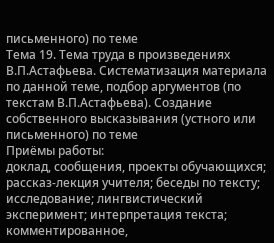письменного) по теме
Тема 19. Тема труда в произведениях В.П.Астафьева. Систематизация материала по данной теме, подбор аргументов (по текстам В.П.Астафьева). Создание собственного высказывания (устного или письменного) по теме
Приёмы работы:
доклад, сообщения, проекты обучающихся; рассказ-лекция учителя; беседы по тексту; исследование; лингвистический эксперимент; интерпретация текста; комментированное,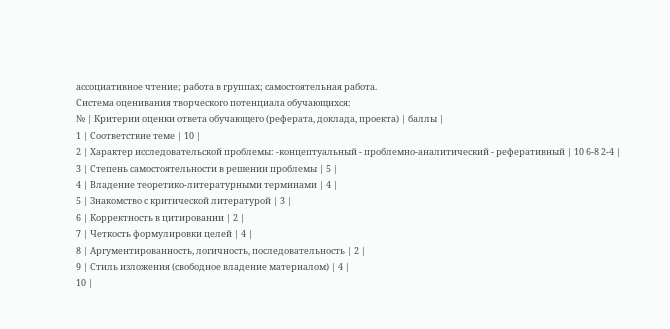ассоциативное чтение; работа в группах; самостоятельная работа.
Система оценивания творческого потенциала обучающихся:
№ | Критерии оценки ответа обучающего (реферата, доклада, проекта) | баллы |
1 | Соответствие теме | 10 |
2 | Характер исследовательской проблемы: -концептуальный - проблемно-аналитический - реферативный | 10 6-8 2-4 |
3 | Степень самостоятельности в решении проблемы | 5 |
4 | Владение теоретико-литературными терминами | 4 |
5 | Знакомство с критической литературой | 3 |
6 | Корректность в цитировании | 2 |
7 | Четкость формулировки целей | 4 |
8 | Аргументированность, логичность, последовательность | 2 |
9 | Стиль изложения (свободное владение материалом) | 4 |
10 |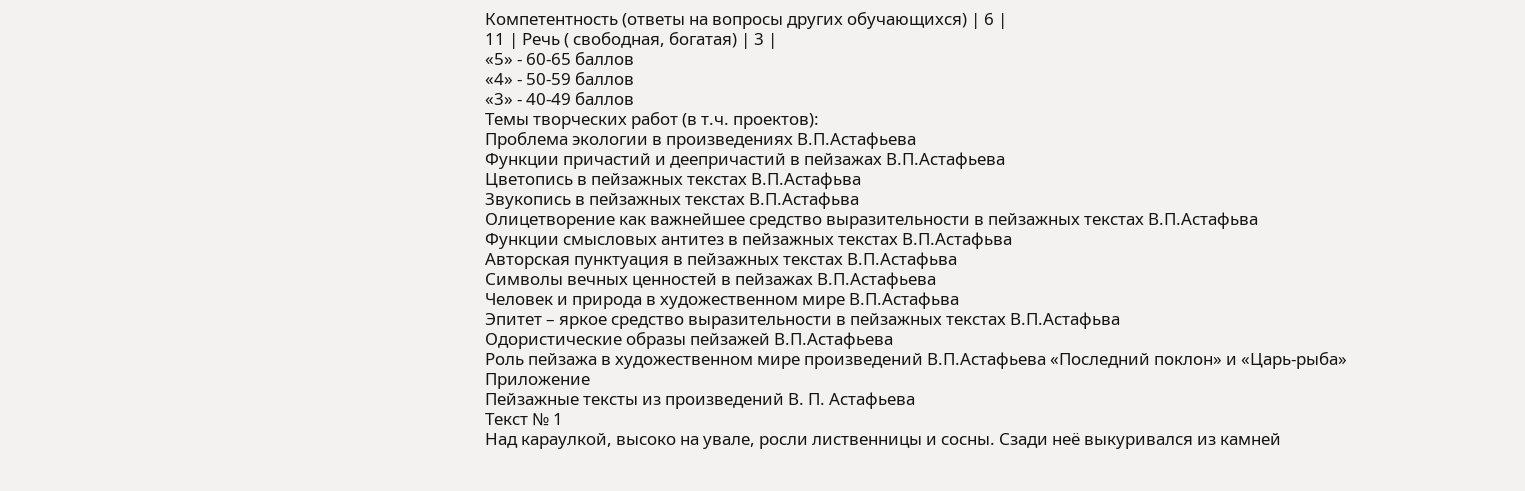Компетентность (ответы на вопросы других обучающихся) | 6 |
11 | Речь ( свободная, богатая) | 3 |
«5» - 60-65 баллов
«4» - 50-59 баллов
«3» - 40-49 баллов
Темы творческих работ (в т.ч. проектов):
Проблема экологии в произведениях В.П.Астафьева
Функции причастий и деепричастий в пейзажах В.П.Астафьева
Цветопись в пейзажных текстах В.П.Астафьва
Звукопись в пейзажных текстах В.П.Астафьва
Олицетворение как важнейшее средство выразительности в пейзажных текстах В.П.Астафьва
Функции смысловых антитез в пейзажных текстах В.П.Астафьва
Авторская пунктуация в пейзажных текстах В.П.Астафьва
Символы вечных ценностей в пейзажах В.П.Астафьева
Человек и природа в художественном мире В.П.Астафьва
Эпитет – яркое средство выразительности в пейзажных текстах В.П.Астафьва
Одористические образы пейзажей В.П.Астафьева
Роль пейзажа в художественном мире произведений В.П.Астафьева «Последний поклон» и «Царь-рыба»
Приложение
Пейзажные тексты из произведений В. П. Астафьева
Текст № 1
Над караулкой, высоко на увале, росли лиственницы и сосны. Сзади неё выкуривался из камней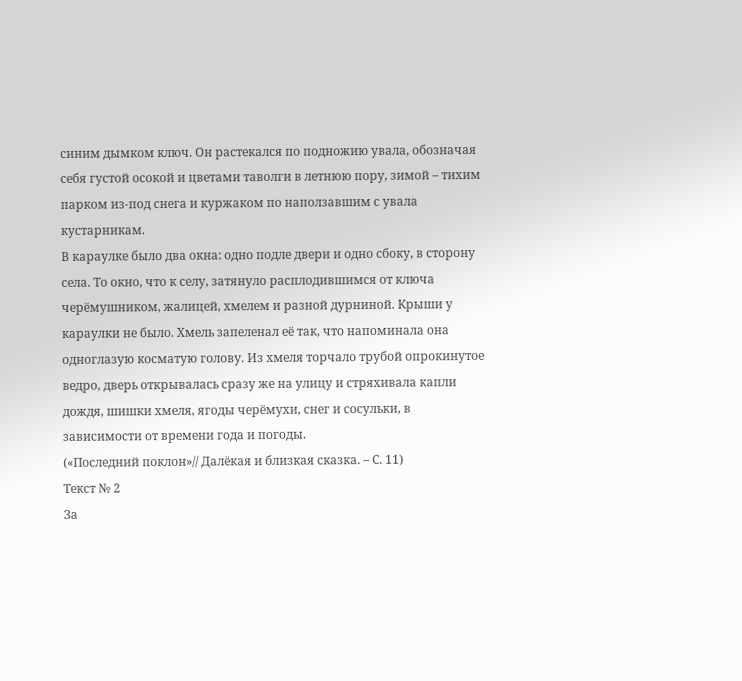синим дымком ключ. Он растекался по подножию увала, обозначая себя густой осокой и цветами таволги в летнюю пору, зимой – тихим парком из-под снега и куржаком по наползавшим с увала кустарникам.
В караулке было два окна: одно подле двери и одно сбоку, в сторону села. То окно, что к селу, затянуло расплодившимся от ключа черёмушником, жалицей, хмелем и разной дурниной. Крыши у караулки не было. Хмель запеленал её так, что напоминала она одноглазую косматую голову. Из хмеля торчало трубой опрокинутое ведро, дверь открывалась сразу же на улицу и стряхивала капли дождя, шишки хмеля, ягоды черёмухи, снег и сосульки, в зависимости от времени года и погоды.
(«Последний поклон»// Далёкая и близкая сказка. – С. 11)
Текст № 2
За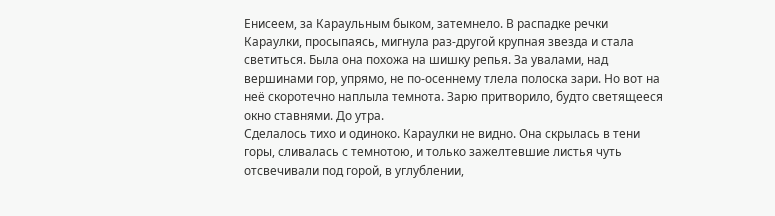Енисеем, за Караульным быком, затемнело. В распадке речки Караулки, просыпаясь, мигнула раз-другой крупная звезда и стала светиться. Была она похожа на шишку репья. За увалами, над вершинами гор, упрямо, не по-осеннему тлела полоска зари. Но вот на неё скоротечно наплыла темнота. Зарю притворило, будто светящееся окно ставнями. До утра.
Сделалось тихо и одиноко. Караулки не видно. Она скрылась в тени горы, сливалась с темнотою, и только зажелтевшие листья чуть отсвечивали под горой, в углублении,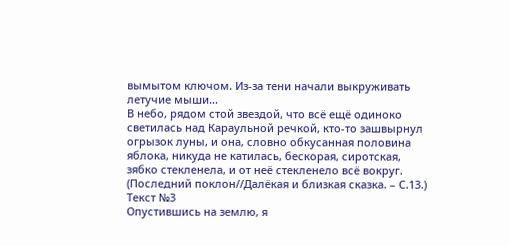вымытом ключом. Из-за тени начали выкруживать летучие мыши…
В небо, рядом стой звездой, что всё ещё одиноко светилась над Караульной речкой, кто-то зашвырнул огрызок луны, и она, словно обкусанная половина яблока, никуда не катилась, бескорая, сиротская, зябко стекленела, и от неё стекленело всё вокруг.
(Последний поклон//Далёкая и близкая сказка. – С.13.)
Текст №3
Опустившись на землю, я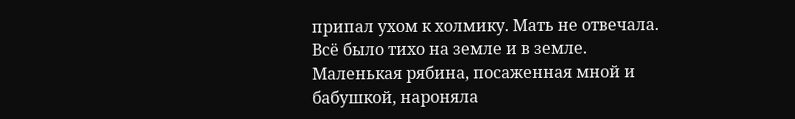припал ухом к холмику. Мать не отвечала. Всё было тихо на земле и в земле. Маленькая рябина, посаженная мной и бабушкой, нароняла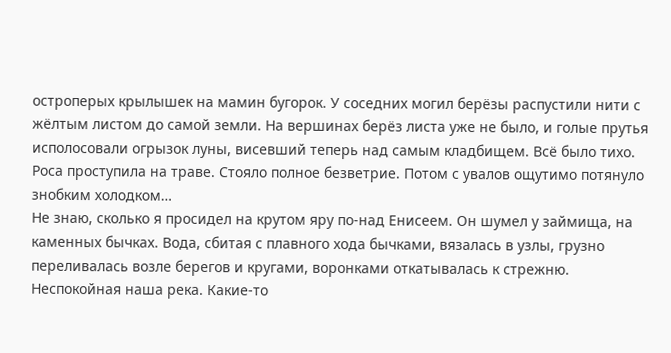остроперых крылышек на мамин бугорок. У соседних могил берёзы распустили нити с жёлтым листом до самой земли. На вершинах берёз листа уже не было, и голые прутья исполосовали огрызок луны, висевший теперь над самым кладбищем. Всё было тихо. Роса проступила на траве. Стояло полное безветрие. Потом с увалов ощутимо потянуло знобким холодком…
Не знаю, сколько я просидел на крутом яру по-над Енисеем. Он шумел у займища, на каменных бычках. Вода, сбитая с плавного хода бычками, вязалась в узлы, грузно переливалась возле берегов и кругами, воронками откатывалась к стрежню. Неспокойная наша река. Какие-то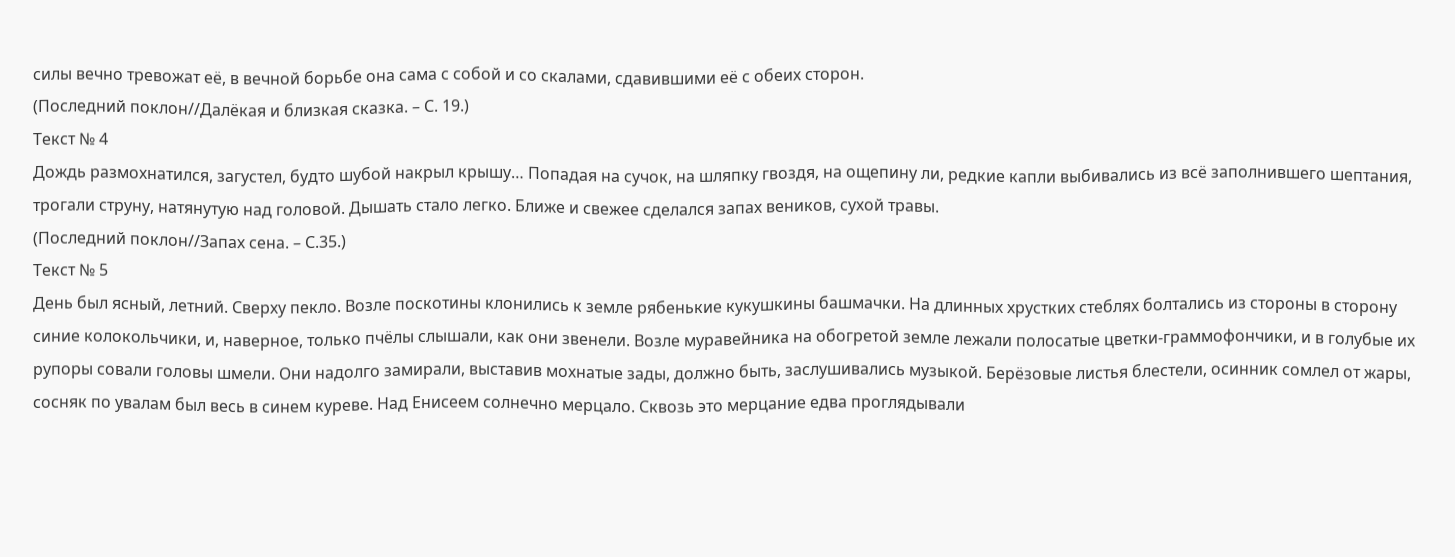силы вечно тревожат её, в вечной борьбе она сама с собой и со скалами, сдавившими её с обеих сторон.
(Последний поклон//Далёкая и близкая сказка. – С. 19.)
Текст № 4
Дождь размохнатился, загустел, будто шубой накрыл крышу… Попадая на сучок, на шляпку гвоздя, на ощепину ли, редкие капли выбивались из всё заполнившего шептания, трогали струну, натянутую над головой. Дышать стало легко. Ближе и свежее сделался запах веников, сухой травы.
(Последний поклон//Запах сена. – С.35.)
Текст № 5
День был ясный, летний. Сверху пекло. Возле поскотины клонились к земле рябенькие кукушкины башмачки. На длинных хрустких стеблях болтались из стороны в сторону синие колокольчики, и, наверное, только пчёлы слышали, как они звенели. Возле муравейника на обогретой земле лежали полосатые цветки-граммофончики, и в голубые их рупоры совали головы шмели. Они надолго замирали, выставив мохнатые зады, должно быть, заслушивались музыкой. Берёзовые листья блестели, осинник сомлел от жары, сосняк по увалам был весь в синем куреве. Над Енисеем солнечно мерцало. Сквозь это мерцание едва проглядывали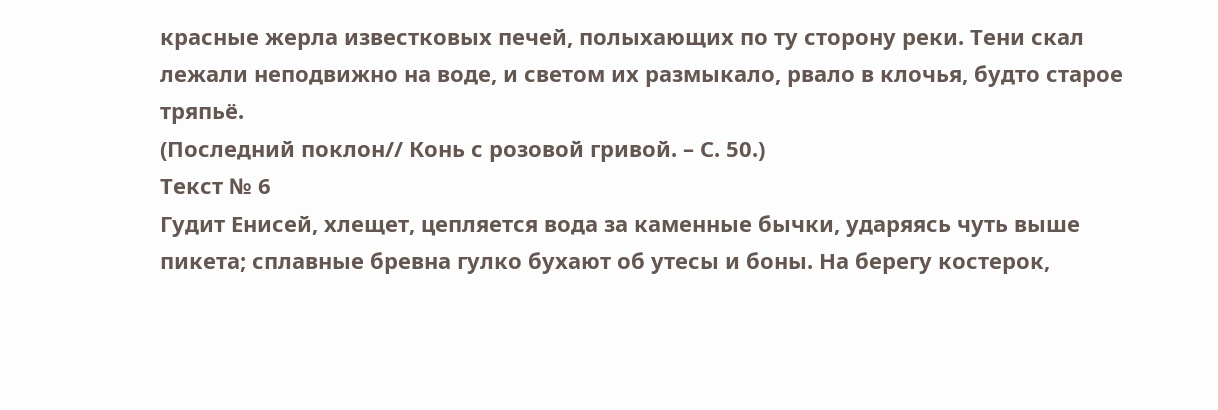красные жерла известковых печей, полыхающих по ту сторону реки. Тени скал лежали неподвижно на воде, и светом их размыкало, рвало в клочья, будто старое тряпьё.
(Последний поклон// Конь с розовой гривой. – С. 50.)
Текст № 6
Гудит Енисей, хлещет, цепляется вода за каменные бычки, ударяясь чуть выше пикета; сплавные бревна гулко бухают об утесы и боны. На берегу костерок,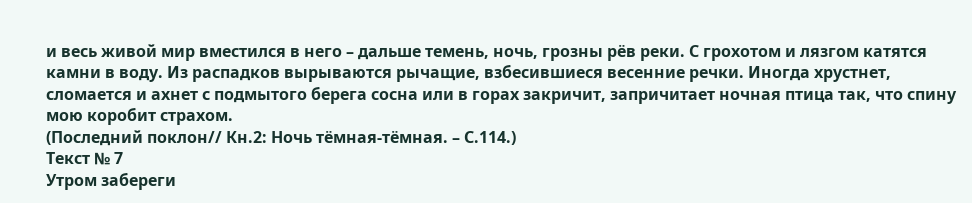и весь живой мир вместился в него – дальше темень, ночь, грозны рёв реки. С грохотом и лязгом катятся камни в воду. Из распадков вырываются рычащие, взбесившиеся весенние речки. Иногда хрустнет, сломается и ахнет с подмытого берега сосна или в горах закричит, запричитает ночная птица так, что спину мою коробит страхом.
(Последний поклон// Кн.2: Ночь тёмная-тёмная. – С.114.)
Текст № 7
Утром забереги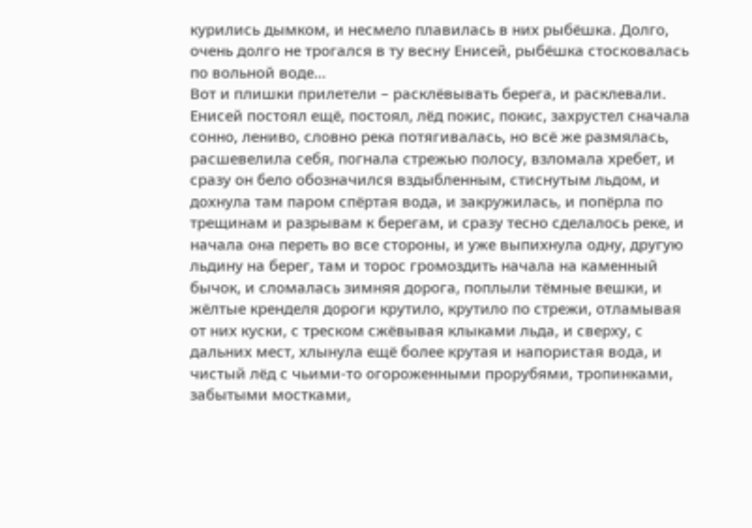курились дымком, и несмело плавилась в них рыбёшка. Долго, очень долго не трогался в ту весну Енисей, рыбёшка стосковалась по вольной воде…
Вот и плишки прилетели – расклёвывать берега, и расклевали. Енисей постоял ещё, постоял, лёд покис, покис, захрустел сначала сонно, лениво, словно река потягивалась, но всё же размялась, расшевелила себя, погнала стрежью полосу, взломала хребет, и сразу он бело обозначился вздыбленным, стиснутым льдом, и дохнула там паром спёртая вода, и закружилась, и попёрла по трещинам и разрывам к берегам, и сразу тесно сделалось реке, и начала она переть во все стороны, и уже выпихнула одну, другую льдину на берег, там и торос громоздить начала на каменный бычок, и сломалась зимняя дорога, поплыли тёмные вешки, и жёлтые кренделя дороги крутило, крутило по стрежи, отламывая от них куски, с треском сжёвывая клыками льда, и сверху, с дальних мест, хлынула ещё более крутая и напористая вода, и чистый лёд с чьими-то огороженными прорубями, тропинками, забытыми мостками,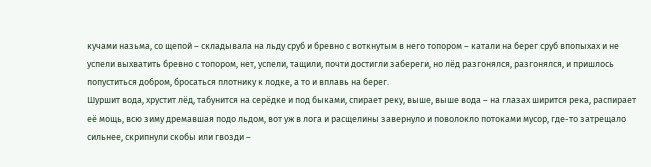кучами назьма, со щепой – складывала на льду сруб и бревно с воткнутым в него топором – катали на берег сруб впопыхах и не успели выхватить бревно с топором, нет, успели, тащили, почти достигли забереги, но лёд разгонялся, разгонялся, и пришлось попуститься добром, бросаться плотнику к лодке, а то и вплавь на берег.
Шуршит вода, хрустит лёд, табунится на серёдке и под быками, спирает реку, выше, выше вода – на глазах ширится река, распирает её мощь, всю зиму дремавшая подо льдом, вот уж в лога и расщелины завернуло и поволокло потоками мусор, где-то затрещало сильнее, скрипнули скобы или гвозди –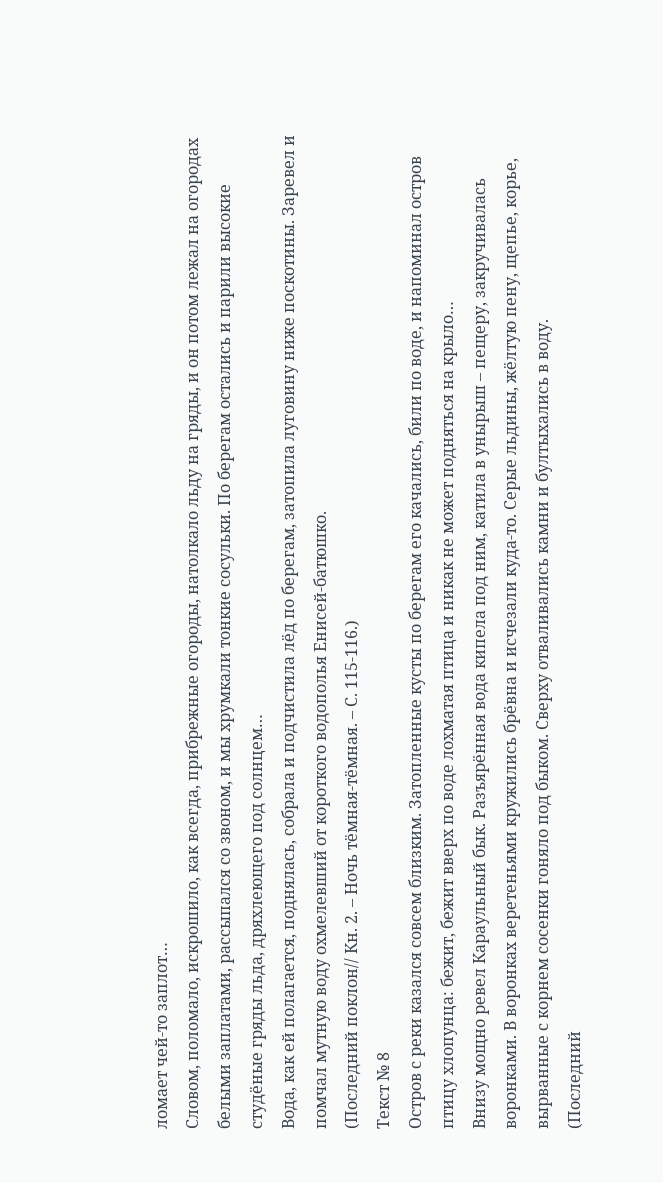ломает чей-то заплот…
Словом, поломало, искрошило, как всегда, прибрежные огороды, натолкало льду на гряды, и он потом лежал на огородах белыми заплатами, рассыпался со звоном, и мы хрумкали тонкие сосульки. По берегам остались и парили высокие студёные гряды льда, дряхлеющего под солнцем…
Вода, как ей полагается, поднялась, собрала и подчистила лёд по берегам, затопила луговину ниже поскотины. Заревел и помчал мутную воду охмелевший от короткого водополья Енисей-батюшко.
(Последний поклон// Кн. 2. – Ночь тёмная-тёмная. – С. 115-116.)
Текст № 8
Остров с реки казался совсем близким. Затопленные кусты по берегам его качались, били по воде, и напоминал остров птицу хлопунца: бежит, бежит вверх по воде лохматая птица и никак не может подняться на крыло…
Внизу мощно ревел Караульный бык. Разъярённая вода кипела под ним, катила в унырыш – пещеру, закручивалась воронками. В воронках веретеньями кружились брёвна и исчезали куда-то. Серые льдины, жёлтую пену, щепье, корье, вырванные с корнем сосенки гоняло под быком. Сверху отваливались камни и бултыхались в воду.
(Последний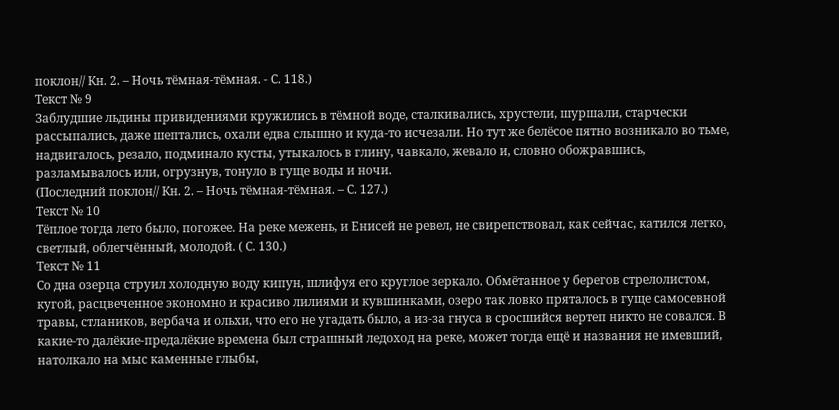поклон// Кн. 2. – Ночь тёмная-тёмная. - С. 118.)
Текст № 9
Заблудшие льдины привидениями кружились в тёмной воде, сталкивались, хрустели, шуршали, старчески рассыпались, даже шептались, охали едва слышно и куда-то исчезали. Но тут же белёсое пятно возникало во тьме, надвигалось, резало, подминало кусты, утыкалось в глину, чавкало, жевало и, словно обожравшись, разламывалось или, огрузнув, тонуло в гуще воды и ночи.
(Последний поклон// Кн. 2. – Ночь тёмная-тёмная. – С. 127.)
Текст № 10
Тёплое тогда лето было, погожее. На реке межень, и Енисей не ревел, не свирепствовал, как сейчас, катился легко, светлый, облегчённый, молодой. ( С. 130.)
Текст № 11
Со дна озерца струил холодную воду кипун, шлифуя его круглое зеркало. Обмётанное у берегов стрелолистом, кугой, расцвеченное экономно и красиво лилиями и кувшинками, озеро так ловко пряталось в гуще самосевной травы, стлаников, вербача и ольхи, что его не угадать было, а из-за гнуса в сросшийся вертеп никто не совался. В какие-то далёкие-предалёкие времена был страшный ледоход на реке, может тогда ещё и названия не имевший, натолкало на мыс каменные глыбы,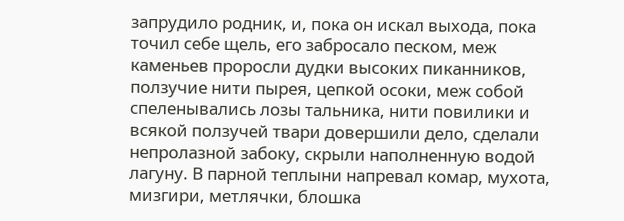запрудило родник, и, пока он искал выхода, пока точил себе щель, его забросало песком, меж каменьев проросли дудки высоких пиканников, ползучие нити пырея, цепкой осоки, меж собой спеленывались лозы тальника, нити повилики и всякой ползучей твари довершили дело, сделали непролазной забоку, скрыли наполненную водой лагуну. В парной теплыни напревал комар, мухота, мизгири, метлячки, блошка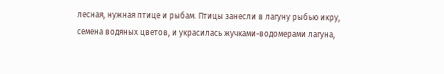лесная, нужная птице и рыбам. Птицы занесли в лагуну рыбью икру, семена водяных цветов, и украсилась жучками-водомерами лагуна,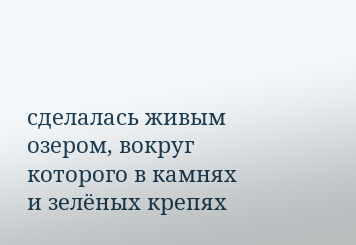сделалась живым озером, вокруг которого в камнях и зелёных крепях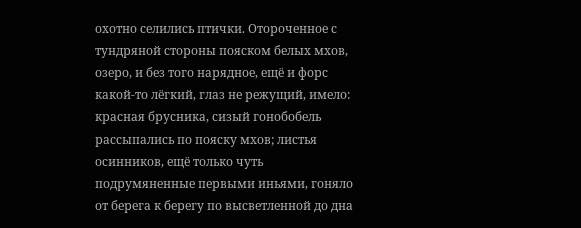охотно селились птички. Отороченное с тундряной стороны пояском белых мхов, озеро, и без того нарядное, ещё и форс какой-то лёгкий, глаз не режущий, имело: красная брусника, сизый гонобобель рассыпались по пояску мхов; листья осинников, ещё только чуть подрумяненные первыми иньями, гоняло от берега к берегу по высветленной до дна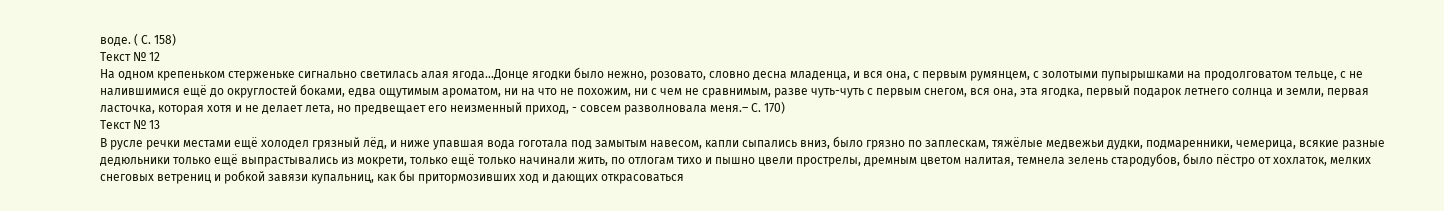воде. ( С. 158)
Текст № 12
На одном крепеньком стерженьке сигнально светилась алая ягода…Донце ягодки было нежно, розовато, словно десна младенца, и вся она, с первым румянцем, с золотыми пупырышками на продолговатом тельце, с не налившимися ещё до округлостей боками, едва ощутимым ароматом, ни на что не похожим, ни с чем не сравнимым, разве чуть-чуть с первым снегом, вся она, эта ягодка, первый подарок летнего солнца и земли, первая ласточка, которая хотя и не делает лета, но предвещает его неизменный приход, - совсем разволновала меня.– С. 170)
Текст № 13
В русле речки местами ещё холодел грязный лёд, и ниже упавшая вода гоготала под замытым навесом, капли сыпались вниз, было грязно по заплескам, тяжёлые медвежьи дудки, подмаренники, чемерица, всякие разные дедюльники только ещё выпрастывались из мокрети, только ещё только начинали жить, по отлогам тихо и пышно цвели прострелы, дремным цветом налитая, темнела зелень стародубов, было пёстро от хохлаток, мелких снеговых ветрениц и робкой завязи купальниц, как бы притормозивших ход и дающих открасоваться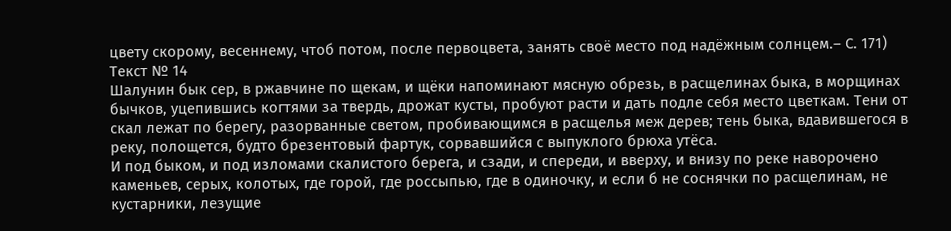цвету скорому, весеннему, чтоб потом, после первоцвета, занять своё место под надёжным солнцем.– С. 171)
Текст № 14
Шалунин бык сер, в ржавчине по щекам, и щёки напоминают мясную обрезь, в расщелинах быка, в морщинах бычков, уцепившись когтями за твердь, дрожат кусты, пробуют расти и дать подле себя место цветкам. Тени от скал лежат по берегу, разорванные светом, пробивающимся в расщелья меж дерев; тень быка, вдавившегося в реку, полощется, будто брезентовый фартук, сорвавшийся с выпуклого брюха утёса.
И под быком, и под изломами скалистого берега, и сзади, и спереди, и вверху, и внизу по реке наворочено каменьев, серых, колотых, где горой, где россыпью, где в одиночку, и если б не соснячки по расщелинам, не кустарники, лезущие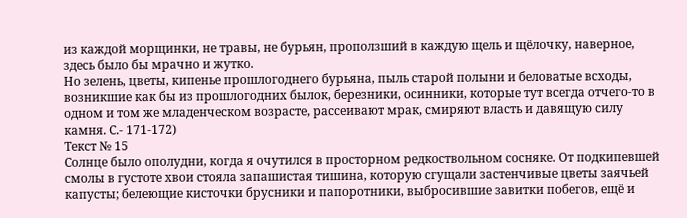из каждой морщинки, не травы, не бурьян, проползший в каждую щель и щёлочку, наверное, здесь было бы мрачно и жутко.
Но зелень, цветы, кипенье прошлогоднего бурьяна, пыль старой полыни и беловатые всходы, возникшие как бы из прошлогодних былок, березники, осинники, которые тут всегда отчего-то в одном и том же младенческом возрасте, рассеивают мрак, смиряют власть и давящую силу камня. С.- 171-172)
Текст № 15
Солнце было ополудни, когда я очутился в просторном редкоствольном сосняке. От подкипевшей смолы в густоте хвои стояла запашистая тишина, которую сгущали застенчивые цветы заячьей капусты; белеющие кисточки брусники и папоротники, выбросившие завитки побегов, ещё и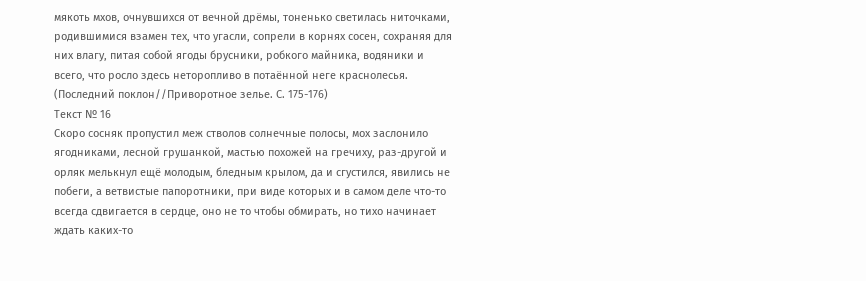мякоть мхов, очнувшихся от вечной дрёмы, тоненько светилась ниточками, родившимися взамен тех, что угасли, сопрели в корнях сосен, сохраняя для них влагу, питая собой ягоды брусники, робкого майника, водяники и всего, что росло здесь неторопливо в потаённой неге краснолесья. (Последний поклон//Приворотное зелье. С. 175-176)
Текст № 16
Скоро сосняк пропустил меж стволов солнечные полосы, мох заслонило ягодниками, лесной грушанкой, мастью похожей на гречиху, раз-другой и орляк мелькнул ещё молодым, бледным крылом, да и сгустился, явились не побеги, а ветвистые папоротники, при виде которых и в самом деле что-то всегда сдвигается в сердце, оно не то чтобы обмирать, но тихо начинает ждать каких-то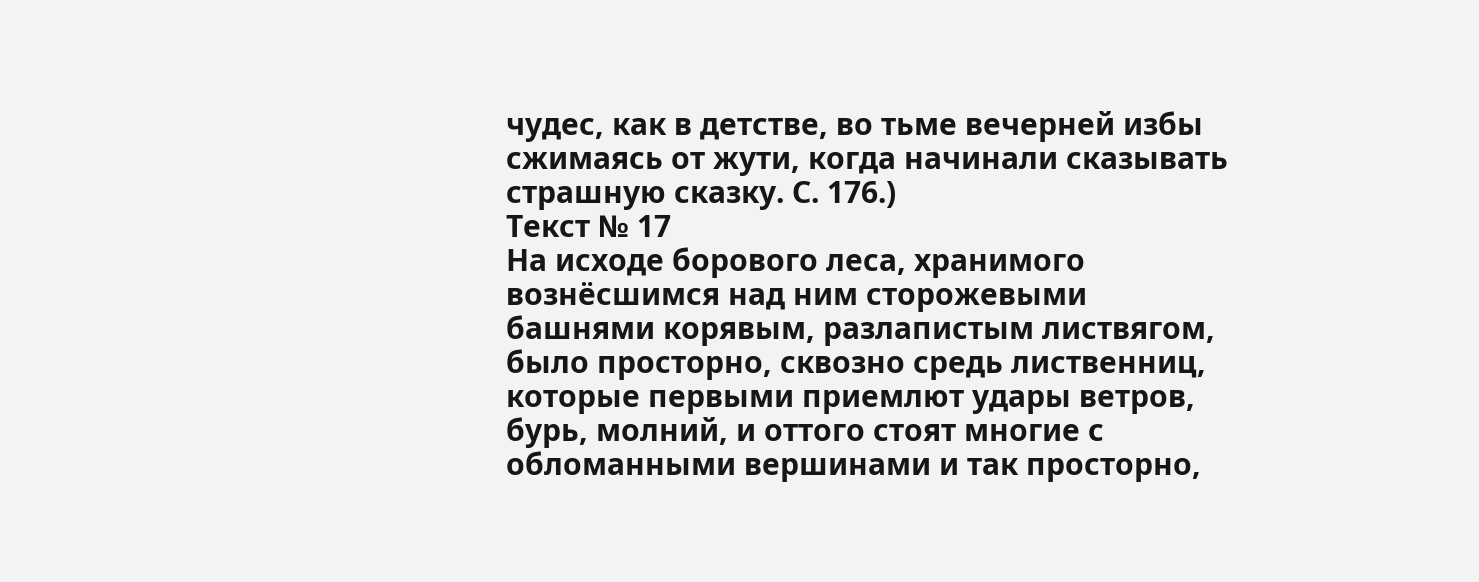чудес, как в детстве, во тьме вечерней избы сжимаясь от жути, когда начинали сказывать страшную сказку. С. 176.)
Текст № 17
На исходе борового леса, хранимого вознёсшимся над ним сторожевыми башнями корявым, разлапистым листвягом, было просторно, сквозно средь лиственниц, которые первыми приемлют удары ветров, бурь, молний, и оттого стоят многие с обломанными вершинами и так просторно,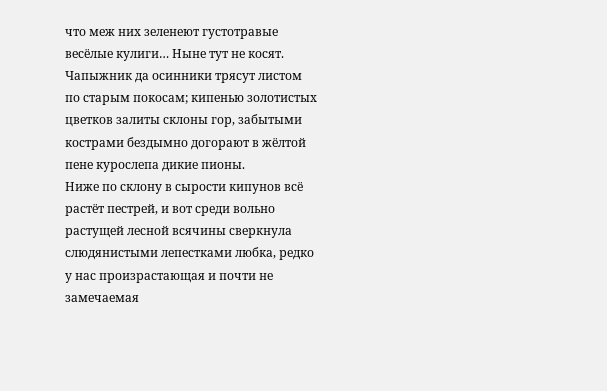что меж них зеленеют густотравые весёлые кулиги… Ныне тут не косят. Чапыжник да осинники трясут листом по старым покосам; кипенью золотистых цветков залиты склоны гор, забытыми кострами бездымно догорают в жёлтой пене курослепа дикие пионы.
Ниже по склону в сырости кипунов всё растёт пестрей, и вот среди вольно растущей лесной всячины сверкнула слюдянистыми лепестками любка, редко у нас произрастающая и почти не замечаемая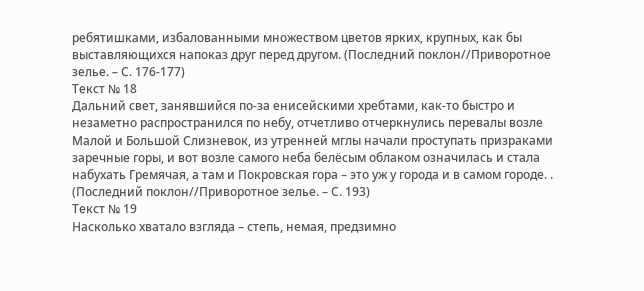ребятишками, избалованными множеством цветов ярких, крупных, как бы выставляющихся напоказ друг перед другом. (Последний поклон//Приворотное зелье. – С. 176-177)
Текст № 18
Дальний свет, занявшийся по-за енисейскими хребтами, как-то быстро и незаметно распространился по небу, отчетливо отчеркнулись перевалы возле Малой и Большой Слизневок, из утренней мглы начали проступать призраками заречные горы, и вот возле самого неба белёсым облаком означилась и стала набухать Гремячая, а там и Покровская гора – это уж у города и в самом городе. . (Последний поклон//Приворотное зелье. – С. 193)
Текст № 19
Насколько хватало взгляда – степь, немая, предзимно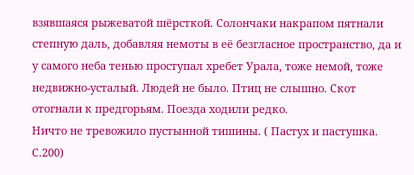взявшаяся рыжеватой шёрсткой. Солончаки накрапом пятнали степную даль, добавляя немоты в её безгласное пространство, да и у самого неба тенью проступал хребет Урала, тоже немой, тоже недвижно-усталый. Людей не было. Птиц не слышно. Скот отогнали к предгорьям. Поезда ходили редко.
Ничто не тревожило пустынной тишины. ( Пастух и пастушка. С.200)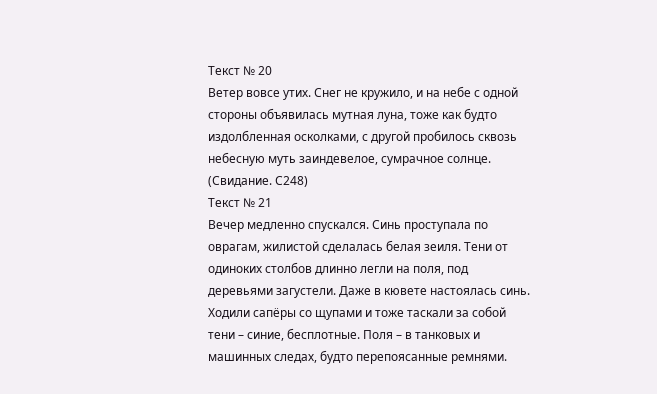Текст № 20
Ветер вовсе утих. Снег не кружило, и на небе с одной стороны объявилась мутная луна, тоже как будто издолбленная осколками, с другой пробилось сквозь небесную муть заиндевелое, сумрачное солнце. (Свидание. С248)
Текст № 21
Вечер медленно спускался. Синь проступала по оврагам, жилистой сделалась белая зеиля. Тени от одиноких столбов длинно легли на поля, под деревьями загустели. Даже в кювете настоялась синь. Ходили сапёры со щупами и тоже таскали за собой тени – синие, бесплотные. Поля – в танковых и машинных следах, будто перепоясанные ремнями.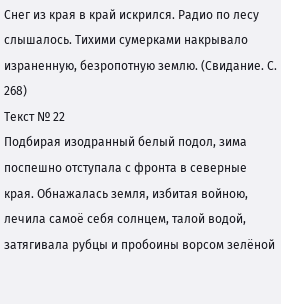Снег из края в край искрился. Радио по лесу слышалось. Тихими сумерками накрывало израненную, безропотную землю. (Свидание. С. 268)
Текст № 22
Подбирая изодранный белый подол, зима поспешно отступала с фронта в северные края. Обнажалась земля, избитая войною, лечила самоё себя солнцем, талой водой, затягивала рубцы и пробоины ворсом зелёной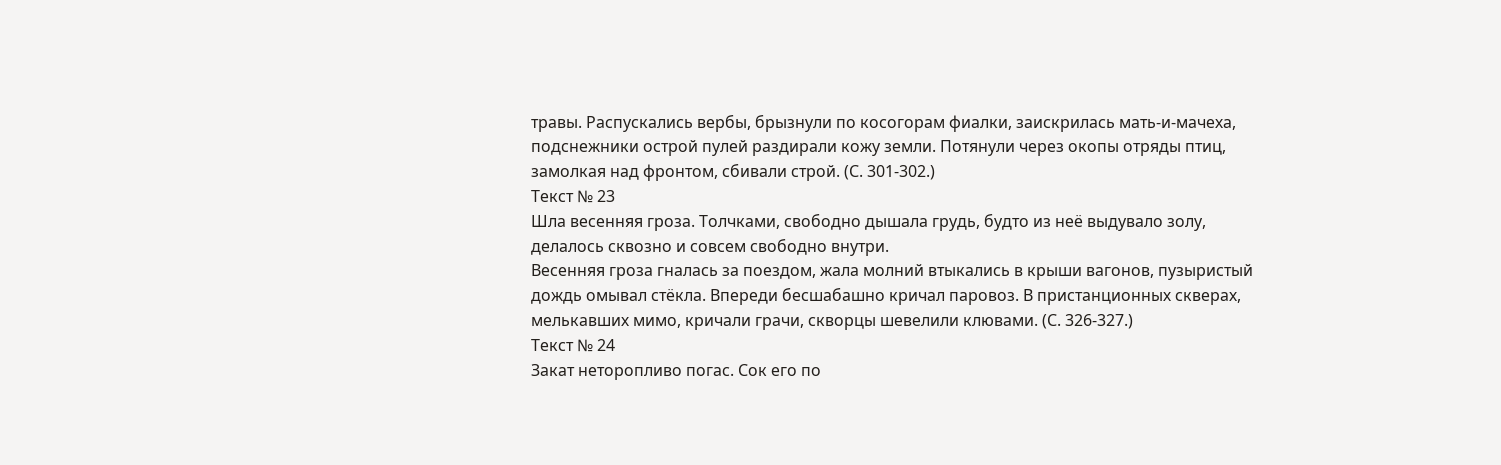травы. Распускались вербы, брызнули по косогорам фиалки, заискрилась мать-и-мачеха, подснежники острой пулей раздирали кожу земли. Потянули через окопы отряды птиц, замолкая над фронтом, сбивали строй. (С. 301-302.)
Текст № 23
Шла весенняя гроза. Толчками, свободно дышала грудь, будто из неё выдувало золу, делалось сквозно и совсем свободно внутри.
Весенняя гроза гналась за поездом, жала молний втыкались в крыши вагонов, пузыристый дождь омывал стёкла. Впереди бесшабашно кричал паровоз. В пристанционных скверах, мелькавших мимо, кричали грачи, скворцы шевелили клювами. (С. 326-327.)
Текст № 24
Закат неторопливо погас. Сок его по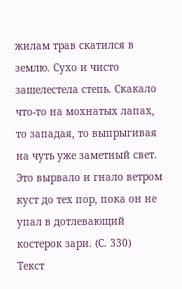жилам трав скатился в землю. Сухо и чисто зашелестела степь. Скакало что-то на мохнатых лапах, то западая, то выпрыгивая на чуть уже заметный свет. Это вырвало и гнало ветром куст до тех пор, пока он не упал в дотлевающий костерок зари. (С. 330)
Текст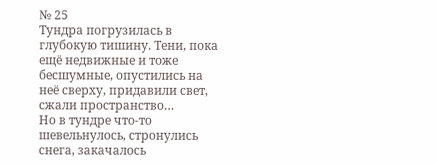№ 25
Тундра погрузилась в глубокую тишину. Тени, пока ещё недвижные и тоже бесшумные, опустились на неё сверху, придавили свет, сжали пространство…
Но в тундре что-то шевельнулось, стронулись снега, закачалось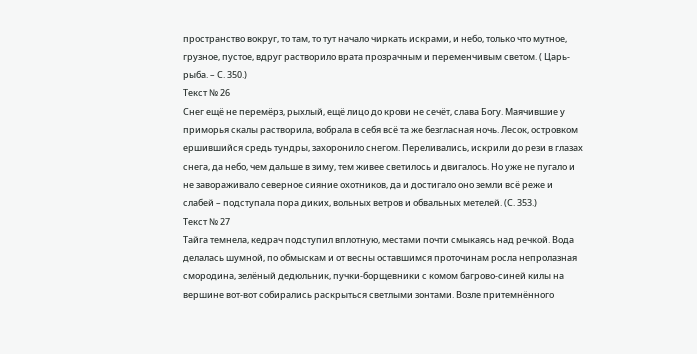пространство вокруг, то там, то тут начало чиркать искрами, и небо, только что мутное, грузное, пустое, вдруг растворило врата прозрачным и переменчивым светом. ( Царь-рыба. – С. 350.)
Текст № 26
Снег ещё не перемёрз, рыхлый, ещё лицо до крови не сечёт, слава Богу. Маячившие у приморья скалы растворила, вобрала в себя всё та же безгласная ночь. Лесок, островком ершившийся средь тундры, захоронило снегом. Переливались, искрили до рези в глазах снега, да небо, чем дальше в зиму, тем живее светилось и двигалось. Но уже не пугало и не завораживало северное сияние охотников, да и достигало оно земли всё реже и слабей – подступала пора диких, вольных ветров и обвальных метелей. (С. 353.)
Текст № 27
Тайга темнела, кедрач подступил вплотную, местами почти смыкаясь над речкой. Вода делалась шумной, по обмыскам и от весны оставшимся проточинам росла непролазная смородина, зелёный дедюльник, пучки-борщевники с комом багрово-синей килы на вершине вот-вот собирались раскрыться светлыми зонтами. Возле притемнённого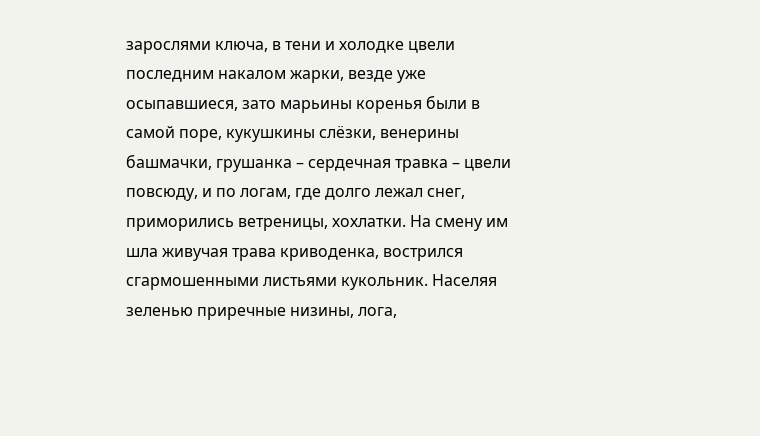зарослями ключа, в тени и холодке цвели последним накалом жарки, везде уже осыпавшиеся, зато марьины коренья были в самой поре, кукушкины слёзки, венерины башмачки, грушанка – сердечная травка – цвели повсюду, и по логам, где долго лежал снег, приморились ветреницы, хохлатки. На смену им шла живучая трава криводенка, вострился сгармошенными листьями кукольник. Населяя зеленью приречные низины, лога,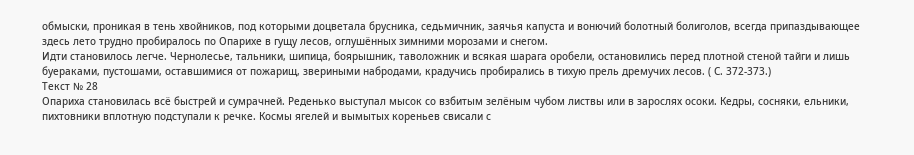обмыски, проникая в тень хвойников, под которыми доцветала брусника, седьмичник, заячья капуста и вонючий болотный болиголов, всегда припаздывающее здесь лето трудно пробиралось по Опарихе в гущу лесов, оглушённых зимними морозами и снегом.
Идти становилось легче. Чернолесье, тальники, шипица, боярышник, таволожник и всякая шарага оробели, остановились перед плотной стеной тайги и лишь буераками, пустошами, оставшимися от пожарищ, звериными набродами, крадучись пробирались в тихую прель дремучих лесов. ( С. 372-373.)
Текст № 28
Опариха становилась всё быстрей и сумрачней. Реденько выступал мысок со взбитым зелёным чубом листвы или в зарослях осоки. Кедры, сосняки, ельники, пихтовники вплотную подступали к речке. Космы ягелей и вымытых кореньев свисали с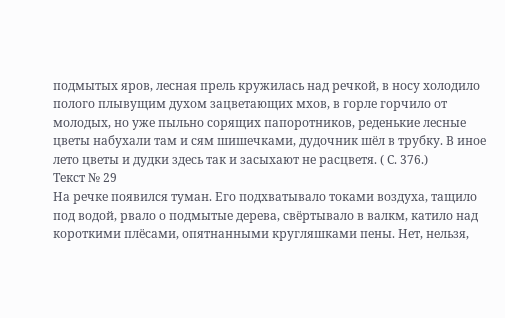подмытых яров, лесная прель кружилась над речкой, в носу холодило полого плывущим духом зацветающих мхов, в горле горчило от молодых, но уже пыльно сорящих папоротников, реденькие лесные цветы набухали там и сям шишечками, дудочник шёл в трубку. В иное лето цветы и дудки здесь так и засыхают не расцветя. ( С. 376.)
Текст № 29
На речке появился туман. Его подхватывало токами воздуха, тащило под водой, рвало о подмытые дерева, свёртывало в валкм, катило над короткими плёсами, опятнанными кругляшками пены. Нет, нельзя,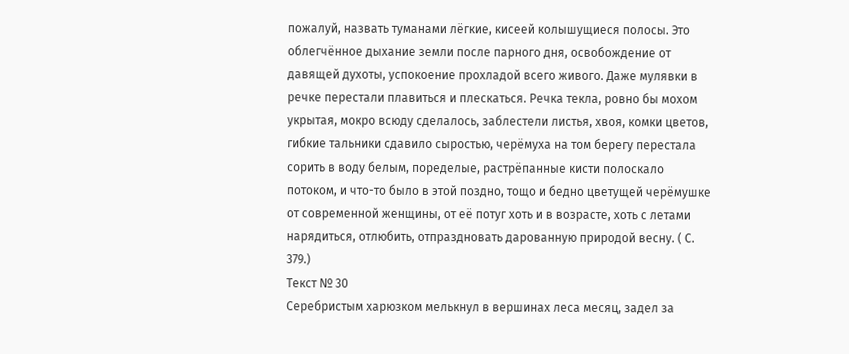пожалуй, назвать туманами лёгкие, кисеей колышущиеся полосы. Это облегчённое дыхание земли после парного дня, освобождение от давящей духоты, успокоение прохладой всего живого. Даже мулявки в речке перестали плавиться и плескаться. Речка текла, ровно бы мохом укрытая, мокро всюду сделалось, заблестели листья, хвоя, комки цветов, гибкие тальники сдавило сыростью, черёмуха на том берегу перестала сорить в воду белым, поределые, растрёпанные кисти полоскало потоком, и что-то было в этой поздно, тощо и бедно цветущей черёмушке от современной женщины, от её потуг хоть и в возрасте, хоть с летами нарядиться, отлюбить, отпраздновать дарованную природой весну. ( С. 379.)
Текст № 30
Серебристым харюзком мелькнул в вершинах леса месяц, задел за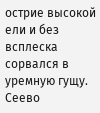острие высокой ели и без всплеска сорвался в уремную гущу. Сеево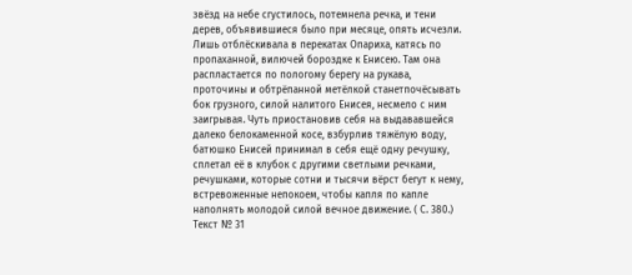звёзд на небе сгустилось, потемнела речка, и тени дерев, объявившиеся было при месяце, опять исчезли. Лишь отблёскивала в перекатах Опариха, катясь по пропаханной, вилючей бороздке к Енисею. Там она распластается по пологому берегу на рукава, проточины и обтрёпанной метёлкой станетпочёсывать бок грузного, силой налитого Енисея, несмело с ним заигрывая. Чуть приостановив себя на выдававшейся далеко белокаменной косе, взбурлив тяжёлую воду, батюшко Енисей принимал в себя ещё одну речушку, сплетал её в клубок с другими светлыми речками, речушками, которые сотни и тысячи вёрст бегут к нему, встревоженные непокоем, чтобы капля по капле наполнять молодой силой вечное движение. ( С. 380.)
Текст № 31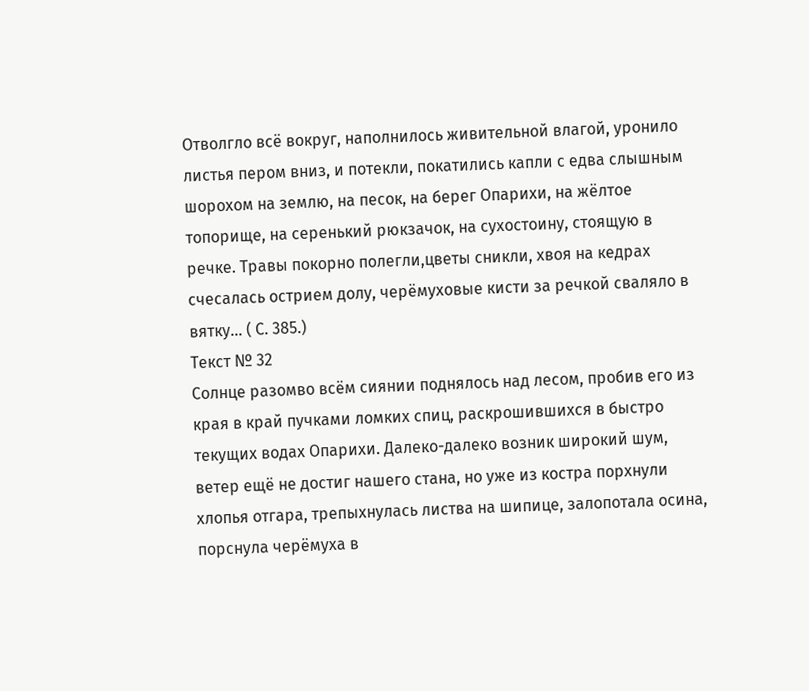Отволгло всё вокруг, наполнилось живительной влагой, уронило листья пером вниз, и потекли, покатились капли с едва слышным шорохом на землю, на песок, на берег Опарихи, на жёлтое топорище, на серенький рюкзачок, на сухостоину, стоящую в речке. Травы покорно полегли,цветы сникли, хвоя на кедрах счесалась острием долу, черёмуховые кисти за речкой сваляло в вятку… ( С. 385.)
Текст № 32
Солнце разомво всём сиянии поднялось над лесом, пробив его из края в край пучками ломких спиц, раскрошившихся в быстро текущих водах Опарихи. Далеко-далеко возник широкий шум, ветер ещё не достиг нашего стана, но уже из костра порхнули хлопья отгара, трепыхнулась листва на шипице, залопотала осина, порснула черёмуха в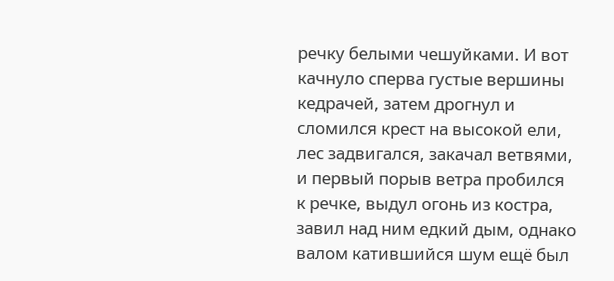речку белыми чешуйками. И вот качнуло сперва густые вершины кедрачей, затем дрогнул и сломился крест на высокой ели, лес задвигался, закачал ветвями, и первый порыв ветра пробился к речке, выдул огонь из костра, завил над ним едкий дым, однако валом катившийся шум ещё был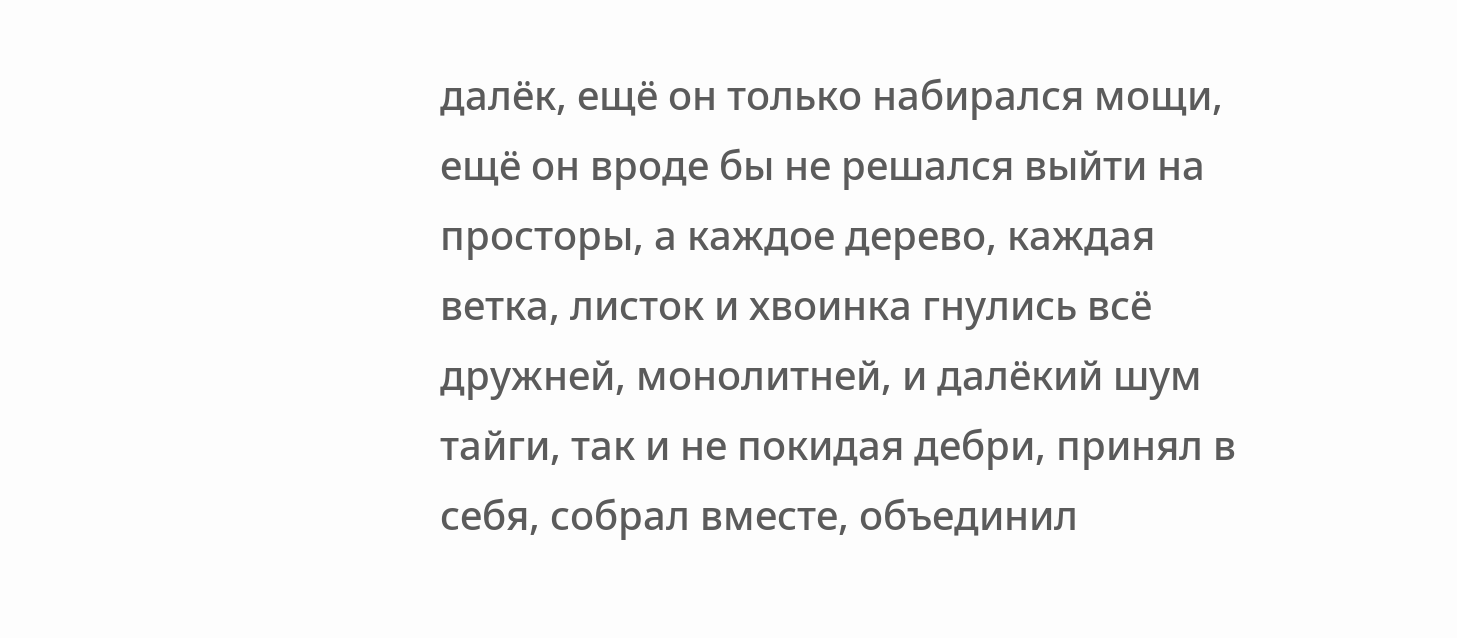далёк, ещё он только набирался мощи, ещё он вроде бы не решался выйти на просторы, а каждое дерево, каждая ветка, листок и хвоинка гнулись всё дружней, монолитней, и далёкий шум тайги, так и не покидая дебри, принял в себя, собрал вместе, объединил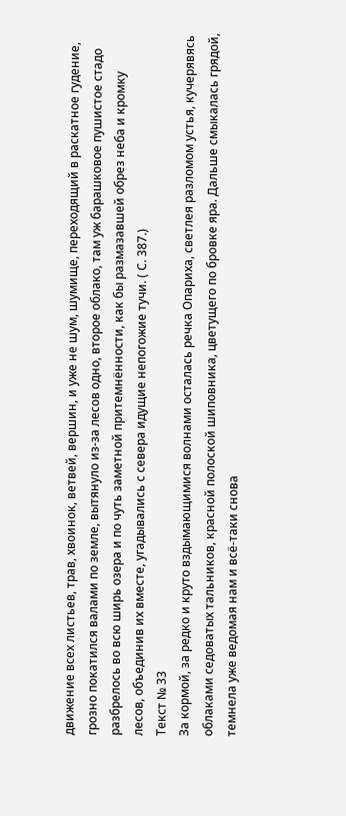движение всех листьев, трав, хвоинок, ветвей, вершин, и уже не шум, шумище, переходящий в раскатное гудение, грозно покатился валами по земле, вытянуло из-за лесов одно, второе облако, там уж барашковое пушистое стадо разбрелось во всю ширь озера и по чуть заметной притемнённости, как бы размазавшей обрез неба и кромку лесов, объединив их вместе, угадывались с севера идущие непогожие тучи. ( С. 387.)
Текст № 33
За кормой, за редко и круто вздымающимися волнами осталась речка Опариха, светлея разломом устья, кучерявясь облаками седоватых тальников, красной полоской шиповника, цветущего по бровке яра. Дальше смыкалась грядой, темнела уже ведомая нам и всё-таки снова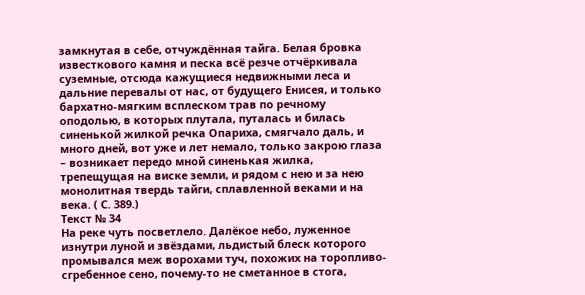замкнутая в себе, отчуждённая тайга. Белая бровка известкового камня и песка всё резче отчёркивала суземные, отсюда кажущиеся недвижными леса и дальние перевалы от нас, от будущего Енисея, и только бархатно-мягким всплеском трав по речному оподолью, в которых плутала, путалась и билась синенькой жилкой речка Опариха, смягчало даль, и много дней, вот уже и лет немало, только закрою глаза – возникает передо мной синенькая жилка, трепещущая на виске земли, и рядом с нею и за нею монолитная твердь тайги, сплавленной веками и на века. ( С. 389.)
Текст № 34
На реке чуть посветлело. Далёкое небо, луженное изнутри луной и звёздами, льдистый блеск которого промывался меж ворохами туч, похожих на торопливо-сгребенное сено, почему-то не сметанное в стога,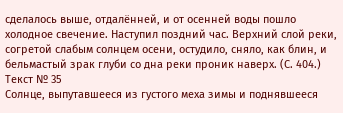сделалось выше, отдалённей, и от осенней воды пошло холодное свечение. Наступил поздний час. Верхний слой реки, согретой слабым солнцем осени, остудило, сняло, как блин, и бельмастый зрак глуби со дна реки проник наверх. (С. 404.)
Текст № 35
Солнце, выпутавшееся из густого меха зимы и поднявшееся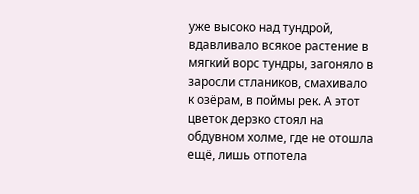уже высоко над тундрой, вдавливало всякое растение в мягкий ворс тундры, загоняло в заросли стлаников, смахивало к озёрам, в поймы рек. А этот цветок дерзко стоял на обдувном холме, где не отошла ещё, лишь отпотела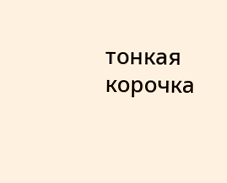тонкая корочка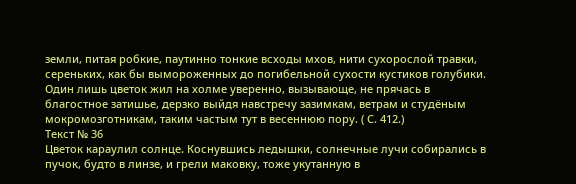земли, питая робкие, паутинно тонкие всходы мхов, нити сухорослой травки, сереньких, как бы вымороженных до погибельной сухости кустиков голубики. Один лишь цветок жил на холме уверенно, вызывающе, не прячась в благостное затишье, дерзко выйдя навстречу зазимкам, ветрам и студёным мокромозготникам, таким частым тут в весеннюю пору. ( С. 412.)
Текст № 36
Цветок караулил солнце. Коснувшись ледышки, солнечные лучи собирались в пучок, будто в линзе, и грели маковку, тоже укутанную в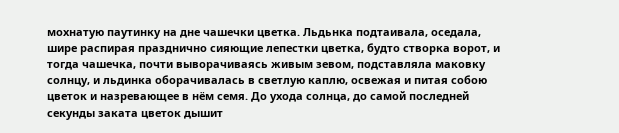мохнатую паутинку на дне чашечки цветка. Льдьнка подтаивала, оседала, шире распирая празднично сияющие лепестки цветка, будто створка ворот, и тогда чашечка, почти выворачиваясь живым зевом, подставляла маковку солнцу, и льдинка оборачивалась в светлую каплю, освежая и питая собою цветок и назревающее в нём семя. До ухода солнца, до самой последней секунды заката цветок дышит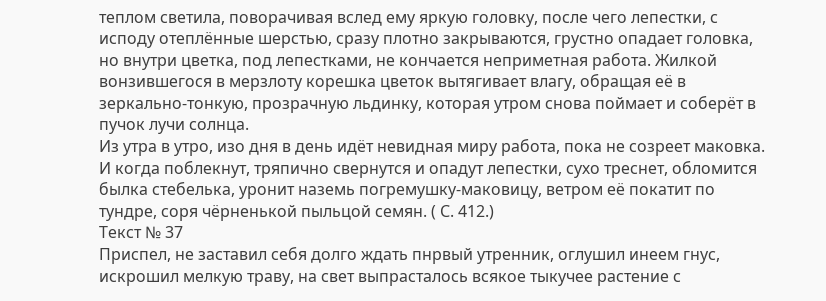теплом светила, поворачивая вслед ему яркую головку, после чего лепестки, с исподу отеплённые шерстью, сразу плотно закрываются, грустно опадает головка, но внутри цветка, под лепестками, не кончается неприметная работа. Жилкой вонзившегося в мерзлоту корешка цветок вытягивает влагу, обращая её в зеркально-тонкую, прозрачную льдинку, которая утром снова поймает и соберёт в пучок лучи солнца.
Из утра в утро, изо дня в день идёт невидная миру работа, пока не созреет маковка. И когда поблекнут, тряпично свернутся и опадут лепестки, сухо треснет, обломится былка стебелька, уронит наземь погремушку-маковицу, ветром её покатит по тундре, соря чёрненькой пыльцой семян. ( С. 412.)
Текст № 37
Приспел, не заставил себя долго ждать пнрвый утренник, оглушил инеем гнус, искрошил мелкую траву, на свет выпрасталось всякое тыкучее растение с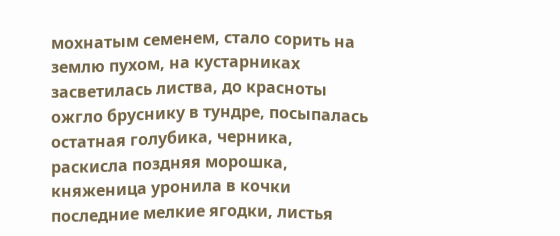мохнатым семенем, стало сорить на землю пухом, на кустарниках засветилась листва, до красноты ожгло бруснику в тундре, посыпалась остатная голубика, черника, раскисла поздняя морошка, княженица уронила в кочки последние мелкие ягодки, листья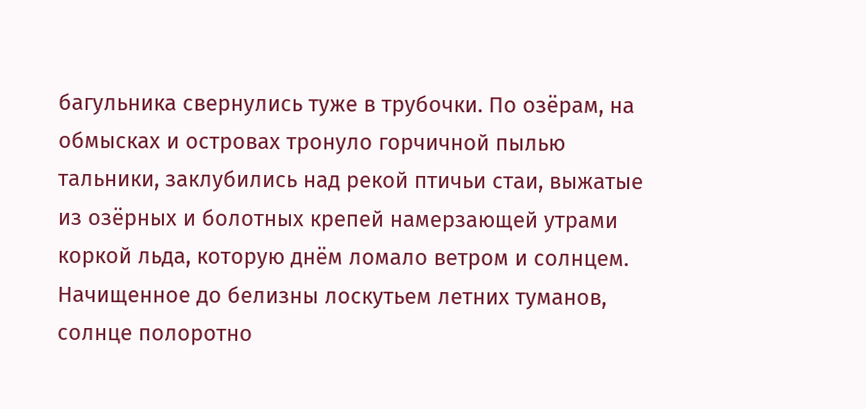багульника свернулись туже в трубочки. По озёрам, на обмысках и островах тронуло горчичной пылью тальники, заклубились над рекой птичьи стаи, выжатые из озёрных и болотных крепей намерзающей утрами коркой льда, которую днём ломало ветром и солнцем. Начищенное до белизны лоскутьем летних туманов, солнце полоротно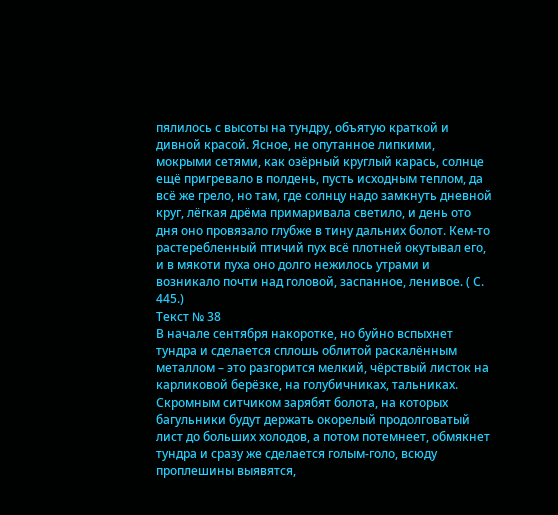пялилось с высоты на тундру, объятую краткой и дивной красой. Ясное, не опутанное липкими, мокрыми сетями, как озёрный круглый карась, солнце ещё пригревало в полдень, пусть исходным теплом, да всё же грело, но там, где солнцу надо замкнуть дневной круг, лёгкая дрёма примаривала светило, и день ото дня оно провязало глубже в тину дальних болот. Кем-то растеребленный птичий пух всё плотней окутывал его, и в мякоти пуха оно долго нежилось утрами и возникало почти над головой, заспанное, ленивое. ( С. 445.)
Текст № 38
В начале сентября накоротке, но буйно вспыхнет тундра и сделается сплошь облитой раскалённым металлом – это разгорится мелкий, чёрствый листок на карликовой берёзке, на голубичниках, тальниках. Скромным ситчиком зарябят болота, на которых багульники будут держать окорелый продолговатый лист до больших холодов, а потом потемнеет, обмякнет тундра и сразу же сделается голым-голо, всюду проплешины выявятся,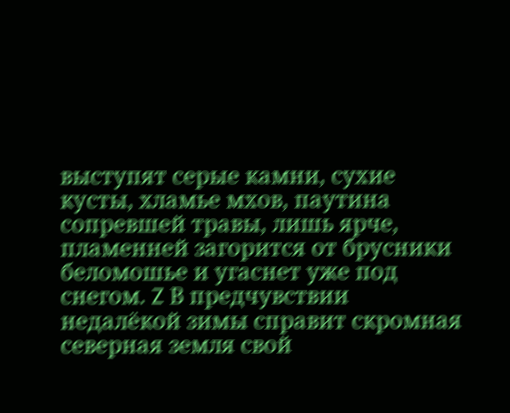выступят серые камни, сухие кусты, хламье мхов, паутина сопревшей травы, лишь ярче, пламенней загорится от брусники беломошье и угаснет уже под снегом. Z В предчувствии недалёкой зимы справит скромная северная земля свой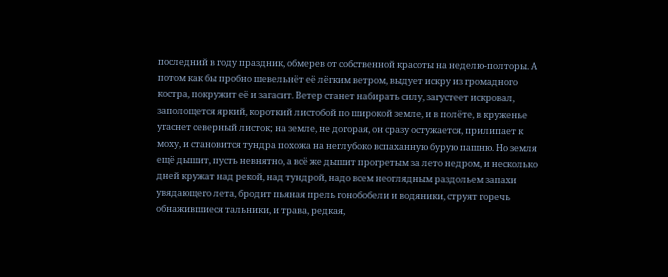последний в году праздник, обмерев от собственной красоты на неделю-полторы. А потом как бы пробно шевельнёт её лёгким ветром, выдует искру из громадного костра, покружит её и загасит. Ветер станет набирать силу, загустеет искровал, заполощется яркий, короткий листобой по широкой земле, и в полёте, в круженье угаснет северный листок; на земле, не догорая, он сразу остужается, прилипает к моху, и становится тундра похожа на неглубоко вспаханную бурую пашню. Но земля ещё дышит, пусть невнятно, а всё же дышит прогретым за лето недром, и несколько дней кружат над рекой, над тундрой, надо всем неоглядным раздольем запахи увядающего лета, бродит пьяная прель гонобобели и водяники, струят горечь обнажившиеся тальники, и трава, редкая,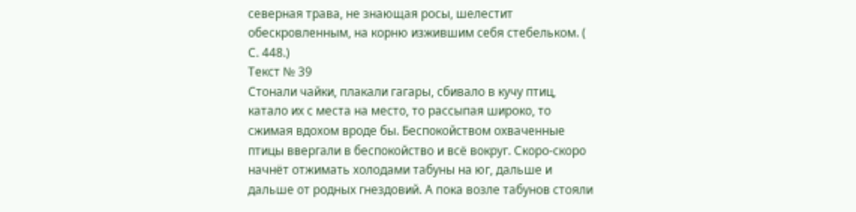северная трава, не знающая росы, шелестит обескровленным, на корню изжившим себя стебельком. ( С. 448.)
Текст № 39
Стонали чайки, плакали гагары, сбивало в кучу птиц, катало их с места на место, то рассыпая широко, то сжимая вдохом вроде бы. Беспокойством охваченные птицы ввергали в беспокойство и всё вокруг. Скоро-скоро начнёт отжимать холодами табуны на юг, дальше и дальше от родных гнездовий. А пока возле табунов стояли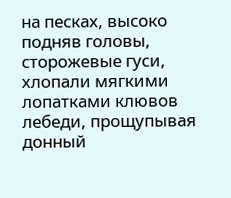на песках, высоко подняв головы, сторожевые гуси, хлопали мягкими лопатками клювов лебеди, прощупывая донный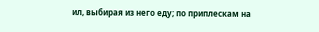ил, выбирая из него еду; по приплескам на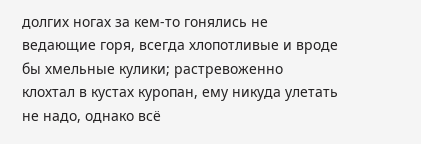долгих ногах за кем-то гонялись не ведающие горя, всегда хлопотливые и вроде бы хмельные кулики; растревоженно клохтал в кустах куропан, ему никуда улетать не надо, однако всё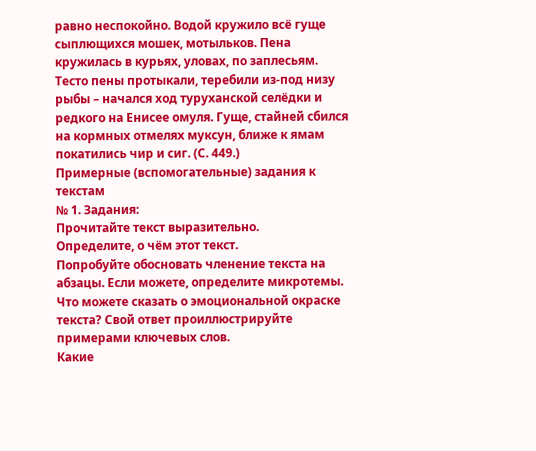равно неспокойно. Водой кружило всё гуще сыплющихся мошек, мотыльков. Пена кружилась в курьях, уловах, по заплесьям. Тесто пены протыкали, теребили из-под низу рыбы – начался ход туруханской селёдки и редкого на Енисее омуля. Гуще, стайней сбился на кормных отмелях муксун, ближе к ямам покатились чир и сиг. (С. 449.)
Примерные (вспомогательные) задания к текстам
№ 1. Задания:
Прочитайте текст выразительно.
Определите, о чём этот текст.
Попробуйте обосновать членение текста на абзацы. Если можете, определите микротемы.
Что можете сказать о эмоциональной окраске текста? Свой ответ проиллюстрируйте примерами ключевых слов.
Какие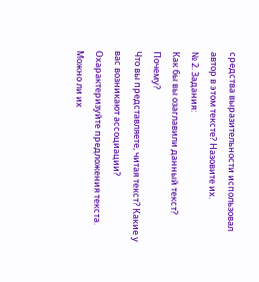средства выразительности использовал автор в этом тексте? Назовите их.
№ 2. Задания:
Как бы вы озаглавили данный текст? Почему?
Что вы представляете, читая текст? Какие у вас возникают ассоциации?
Охарактеризуйте предложения текста. Можно ли их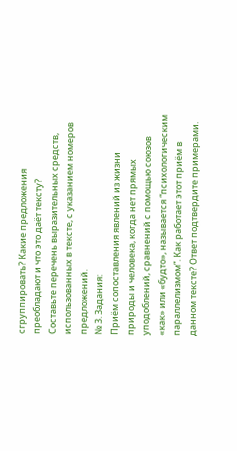сгруппировать? Какие предложения преобладают и что это даёт тексту?
Составьте перечень выразительных средств, использованных в тексте, с указанием номеров предложений.
№ 3. Задания:
Приём сопоставления явлений из жизни природы и человека, когда нет прямых уподоблений, сравнений с помощью союзов «как» или «будто», называется “психологическим параллелизмом”. Как работает этот приём в данном тексте? Ответ подтвердите примерами.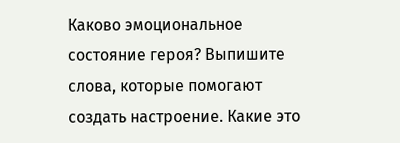Каково эмоциональное состояние героя? Выпишите слова, которые помогают создать настроение. Какие это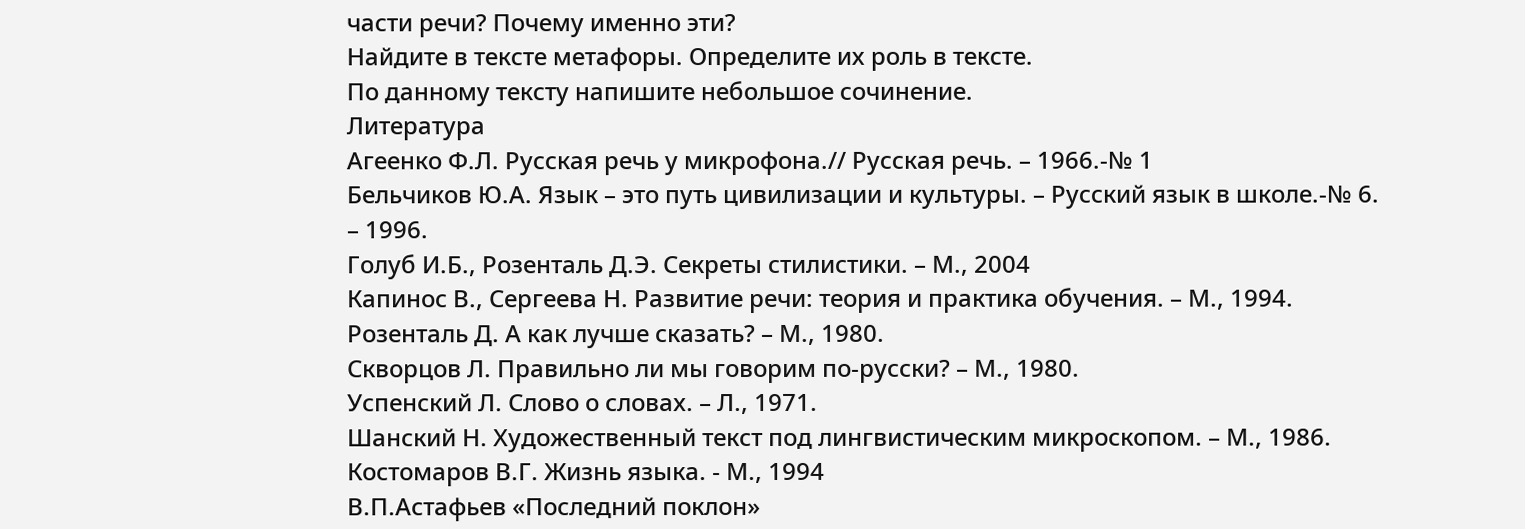части речи? Почему именно эти?
Найдите в тексте метафоры. Определите их роль в тексте.
По данному тексту напишите небольшое сочинение.
Литература
Агеенко Ф.Л. Русская речь у микрофона.// Русская речь. – 1966.-№ 1
Бельчиков Ю.А. Язык – это путь цивилизации и культуры. – Русский язык в школе.-№ 6. – 1996.
Голуб И.Б., Розенталь Д.Э. Секреты стилистики. – М., 2004
Капинос В., Сергеева Н. Развитие речи: теория и практика обучения. – М., 1994.
Розенталь Д. А как лучше сказать? – М., 1980.
Скворцов Л. Правильно ли мы говорим по-русски? – М., 1980.
Успенский Л. Слово о словах. – Л., 1971.
Шанский Н. Художественный текст под лингвистическим микроскопом. – М., 1986.
Костомаров В.Г. Жизнь языка. - М., 1994
В.П.Астафьев «Последний поклон»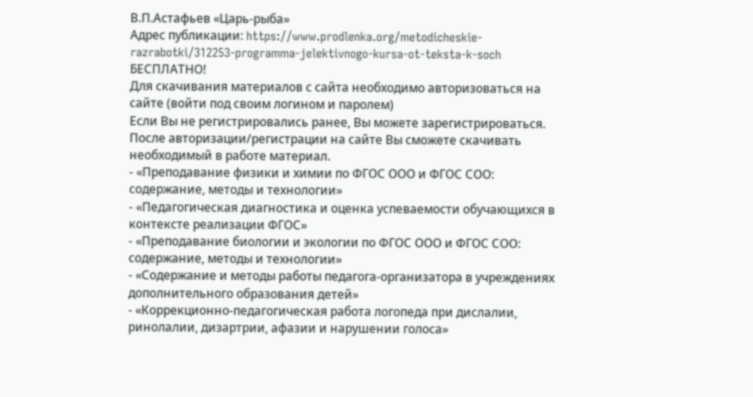В.П.Астафьев «Царь-рыба»
Адрес публикации: https://www.prodlenka.org/metodicheskie-razrabotki/312253-programma-jelektivnogo-kursa-ot-teksta-k-soch
БЕСПЛАТНО!
Для скачивания материалов с сайта необходимо авторизоваться на сайте (войти под своим логином и паролем)
Если Вы не регистрировались ранее, Вы можете зарегистрироваться.
После авторизации/регистрации на сайте Вы сможете скачивать необходимый в работе материал.
- «Преподавание физики и химии по ФГОС ООО и ФГОС СОО: содержание, методы и технологии»
- «Педагогическая диагностика и оценка успеваемости обучающихся в контексте реализации ФГОС»
- «Преподавание биологии и экологии по ФГОС ООО и ФГОС СОО: содержание, методы и технологии»
- «Содержание и методы работы педагога-организатора в учреждениях дополнительного образования детей»
- «Коррекционно-педагогическая работа логопеда при дислалии, ринолалии, дизартрии, афазии и нарушении голоса»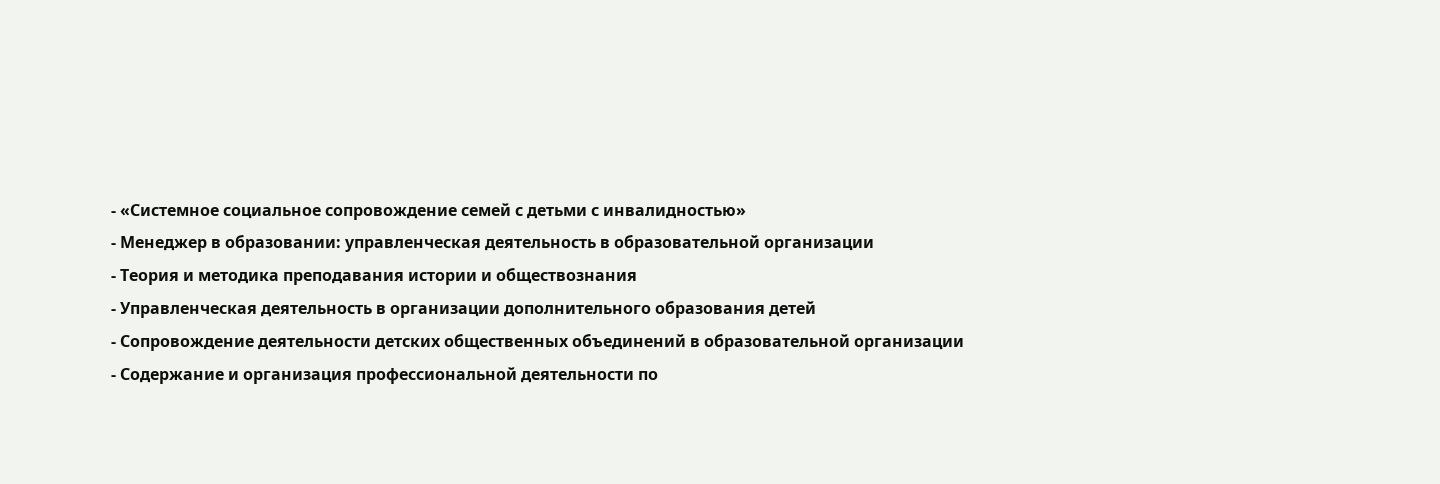- «Системное социальное сопровождение семей с детьми с инвалидностью»
- Менеджер в образовании: управленческая деятельность в образовательной организации
- Теория и методика преподавания истории и обществознания
- Управленческая деятельность в организации дополнительного образования детей
- Сопровождение деятельности детских общественных объединений в образовательной организации
- Содержание и организация профессиональной деятельности по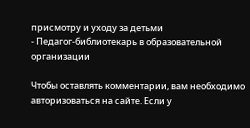присмотру и уходу за детьми
- Педагог-библиотекарь в образовательной организации

Чтобы оставлять комментарии, вам необходимо авторизоваться на сайте. Если у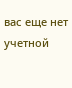вас еще нет учетной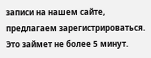записи на нашем сайте, предлагаем зарегистрироваться. Это займет не более 5 минут.